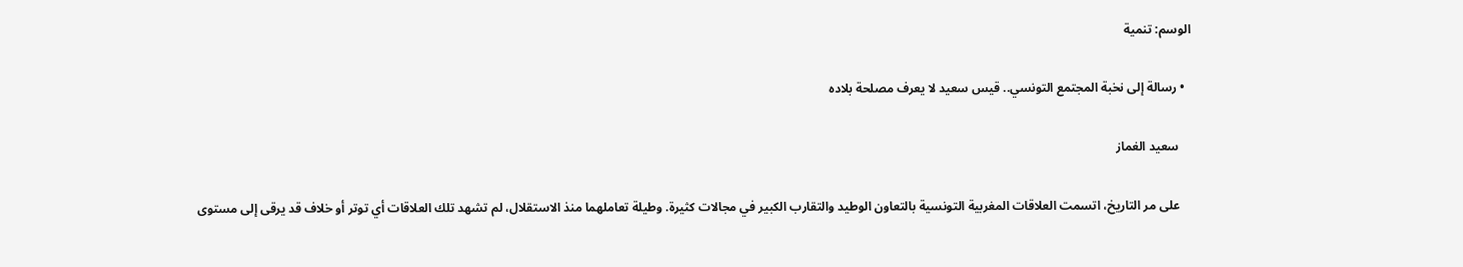الوسم: تنمية

  • رسالة إلى نخبة المجتمع التونسي.. قيس سعيد لا يعرف مصلحة بلاده

    سعيد الغماز

    على مر التاريخ، اتسمت العلاقات المغربية التونسية بالتعاون الوطيد والتقارب الكبير في مجالات كثيرة. وطيلة تعاملهما منذ الاستقلال، لم تشهد تلك العلاقات أي توتر أو خلاف قد يرقى إلى مستوى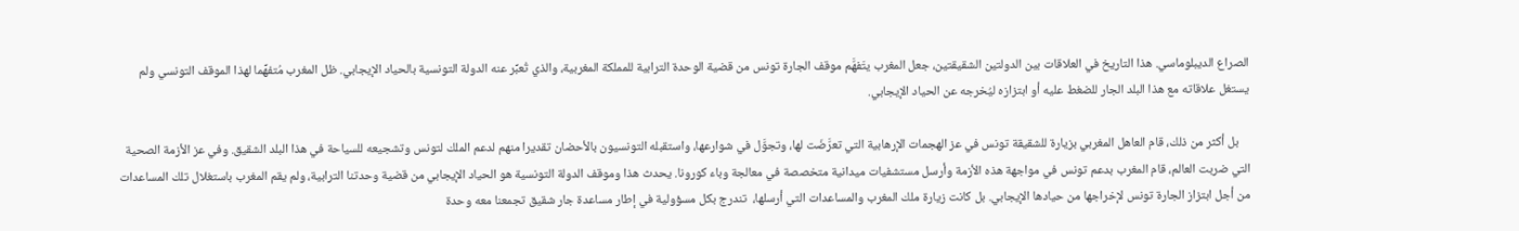الصراع الديبلوماسي. هذا التاريخ في العلاقات بين الدولتين الشقيقتين، جعل المغرب يتَفهَّم موقف الجارة تونس من قضية الوحدة الترابية للمملكة المغربية، والذي تُعبِّر عنه الدولة التونسية بالحياد الإيجابي. ظل المغرب مُتفهِّما لهذا الموقف التونسي ولم يستغل علاقاته مع هذا البلد الجار للضغط عليه أو ابتزازه ليُخرجه عن الحياد الإيجابي.

    بل أكثر من ذلك، قام العاهل المغربي بزيارة للشقيقة تونس في عز الهجمات الإرهابية التي تعرَّضَت لها، وتجوَّل في شوارعها، واستقبله التونسيون بالأحضان تقديرا منهم لدعم الملك لتونس وتشجيعه للسياحة في هذا البلد الشقيق. وفي عز الأزمة الصحية التي ضربت العالم، قام المغرب بدعم تونس في مواجهة هذه الأزمة وأرسل مستشفيات ميدانية متخصصة في معالجة وباء كورونا. يحدث هذا وموقف الدولة التونسية هو الحياد الإيجابي من قضية وحدتنا الترابية، ولم يقم المغرب باستغلال تلك المساعدات من أجل ابتزاز الجارة تونس لإخراجها من حيادها الإيجابي. بل كانت زيارة ملك المغرب والمساعدات التي أرسلها،  تندرج بكل مسؤولية في إطار مساعدة جار شقيق تجمعنا معه وحدة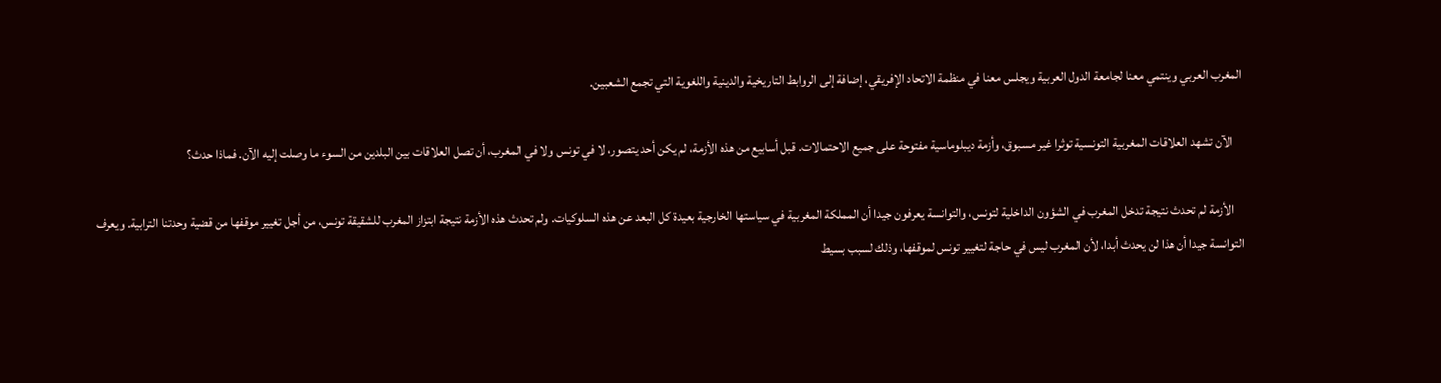المغرب العربي وينتمي معنا لجامعة الدول العربية ويجلس معنا في منظمة الاتحاد الإفريقي، إضافة إلى الروابط التاريخية والدينية واللغوية التي تجمع الشعبين.

    الآن تشهد العلاقات المغربية التونسية توثرا غير مسبوق، وأزمة ديبلوماسية مفتوحة على جميع الاحتمالات. قبل أسابيع من هذه الأزمة، لم يكن أحد يتصور، لا في تونس ولا في المغرب، أن تصل العلاقات بين البلدين من السوء ما وصلت إليه الآن. فماذا حدث؟

    الأزمة لم تحدث نتيجة تدخل المغرب في الشؤون الداخلية لتونس، والتوانسة يعرفون جيدا أن المملكة المغربية في سياستها الخارجية بعيدة كل البعد عن هذه السلوكيات. ولم تحدث هذه الأزمة نتيجة ابتزاز المغرب للشقيقة تونس، من أجل تغيير موقفها من قضية وحدتنا الترابية. ويعرف التوانسة جيدا أن هذا لن يحدث أبدا، لأن المغرب ليس في حاجة لتغيير تونس لموقفها، وذلك لسبب بسيط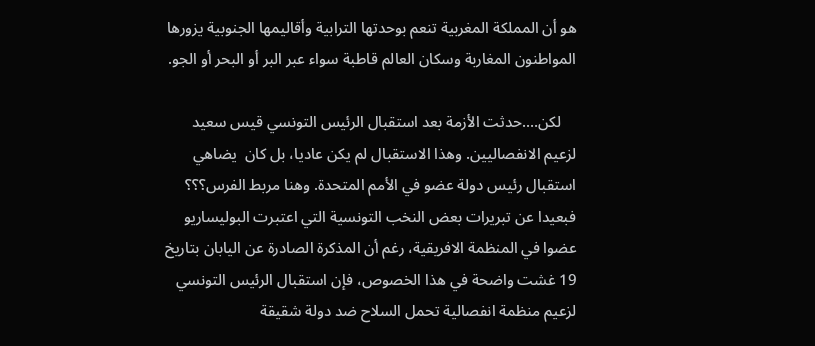هو أن المملكة المغربية تنعم بوحدتها الترابية وأقاليمها الجنوبية يزورها المواطنون المغاربة وسكان العالم قاطبة سواء عبر البر أو البحر أو الجو.

    لكن….حدثت الأزمة بعد استقبال الرئيس التونسي قيس سعيد لزعيم الانفصاليين. وهذا الاستقبال لم يكن عاديا، بل كان  يضاهي استقبال رئيس دولة عضو في الأمم المتحدة. وهنا مربط الفرس؟؟؟ فبعيدا عن تبريرات بعض النخب التونسية التي اعتبرت البوليساريو عضوا في المنظمة الافريقية، رغم أن المذكرة الصادرة عن اليابان بتاريخ 19 غشت واضحة في هذا الخصوص، فإن استقبال الرئيس التونسي لزعيم منظمة انفصالية تحمل السلاح ضد دولة شقيقة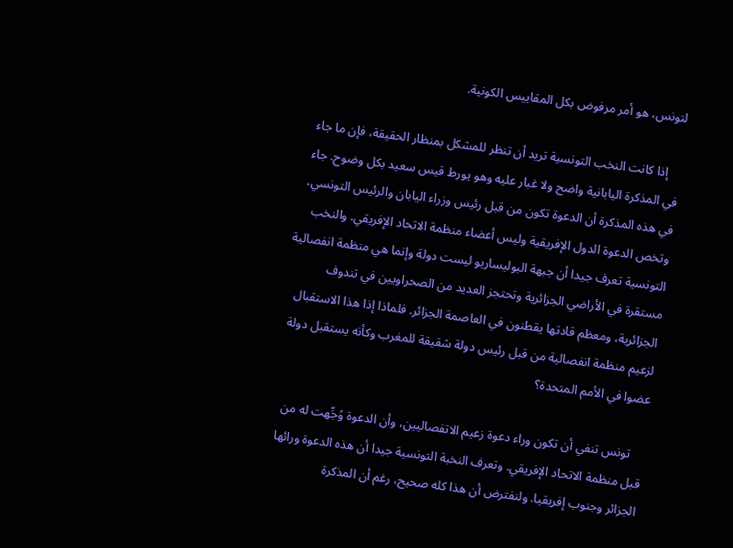لتونس، هو أمر مرفوض بكل المقاييس الكونية.

    إذا كانت النخب التونسية تريد أن تنظر للمشكل بمنظار الحقيقة، فإن ما جاء في المذكرة اليابانية واضح ولا غبار عليه وهو يورط قيس سعيد بكل وضوح. جاء في هذه المذكرة أن الدعوة تكون من قبل رئيس وزراء اليابان والرئيس التونسي، وتخص الدعوة الدول الإفريقية وليس أعضاء منظمة الاتحاد الإفريقي. والنخب التونسية تعرف جيدا أن جبهة البوليساريو ليست دولة وإنما هي منظمة انفصالية مستقرة في الأراضي الجزائرية وتحتجز العديد من الصحراويين في تندوف الجزائرية، ومعظم قادتها يقطنون في العاصمة الجزائر. فلماذا إذا هذا الاستقبال لزعيم منظمة انفصالية من قبل رئيس دولة شقيقة للمغرب وكأنه يستقبل دولة عضوا في الأمم المتحدة؟

    تونس تنفي أن تكون وراء دعوة زعيم الاتفصاليين، وأن الدعوة وُجِّهت له من قبل منظمة الاتحاد الإفريقي. وتعرف النخبة التونسية جيدا أن هذه الدعوة ورائها الجزائر وجنوب إفريقيا. ولنفترض أن هذا كله صحيح، رغم أن المذكرة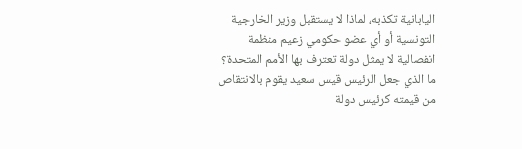اليابانية تكذبه، لماذا لا يستقبل وزير الخارجية التونسية أو أي عضو حكومي زعيم منظمة انفصالية لا يمثل دولة تعترف بها الأمم المتحدة؟ ما الذي جعل الرئيس قيس سعيد يقوم بالانتقاص من قيمته كرئيس دولة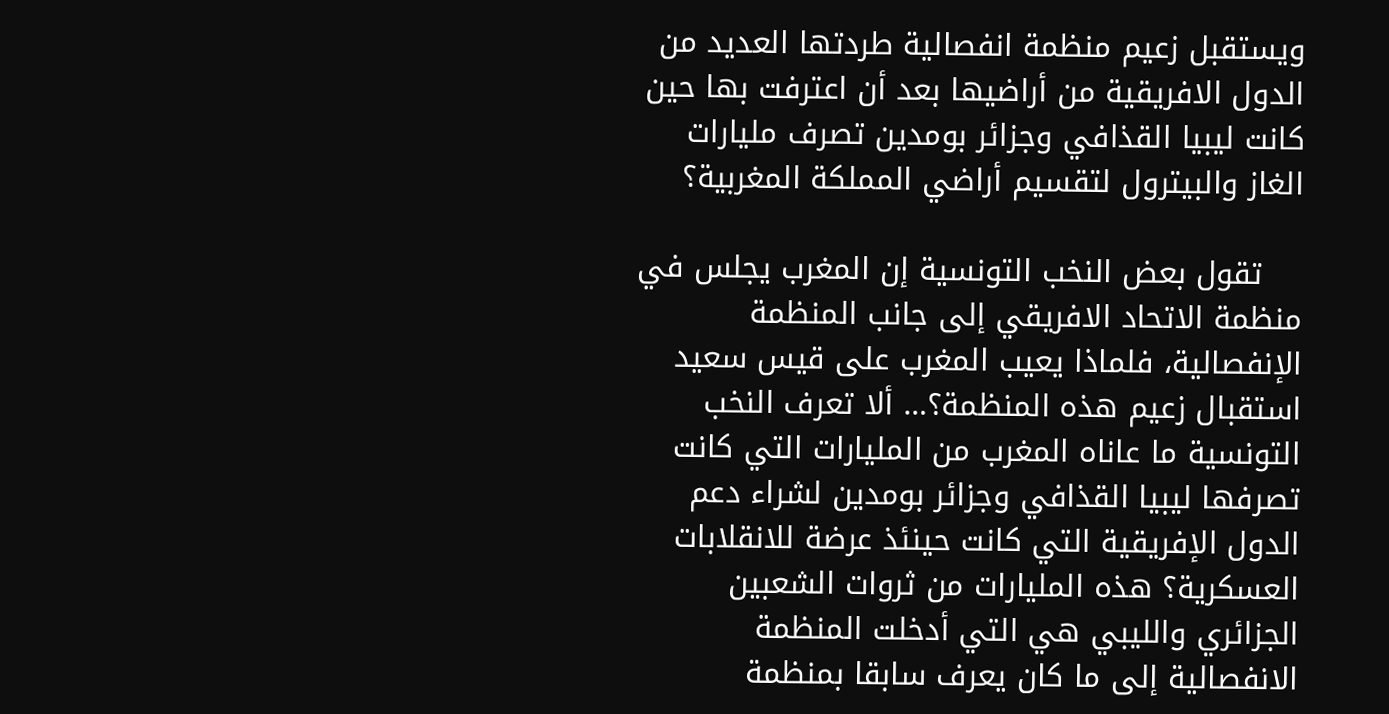ويستقبل زعيم منظمة انفصالية طردتها العديد من الدول الافريقية من أراضيها بعد أن اعترفت بها حين كانت ليبيا القذافي وجزائر بومدين تصرف مليارات الغاز والبيترول لتقسيم أراضي المملكة المغربية؟

    تقول بعض النخب التونسية إن المغرب يجلس في منظمة الاتحاد الافريقي إلى جانب المنظمة الإنفصالية، فلماذا يعيب المغرب على قيس سعيد استقبال زعيم هذه المنظمة؟… ألا تعرف النخب التونسية ما عاناه المغرب من المليارات التي كانت تصرفها ليبيا القذافي وجزائر بومدين لشراء دعم الدول الإفريقية التي كانت حينئذ عرضة للانقلابات العسكرية؟ هذه المليارات من ثروات الشعبين الجزائري والليبي هي التي أدخلت المنظمة الانفصالية إلى ما كان يعرف سابقا بمنظمة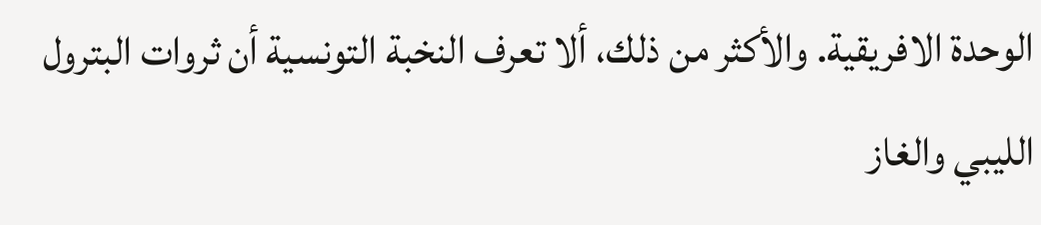الوحدة الافريقية. والأكثر من ذلك، ألا تعرف النخبة التونسية أن ثروات البترول الليبي والغاز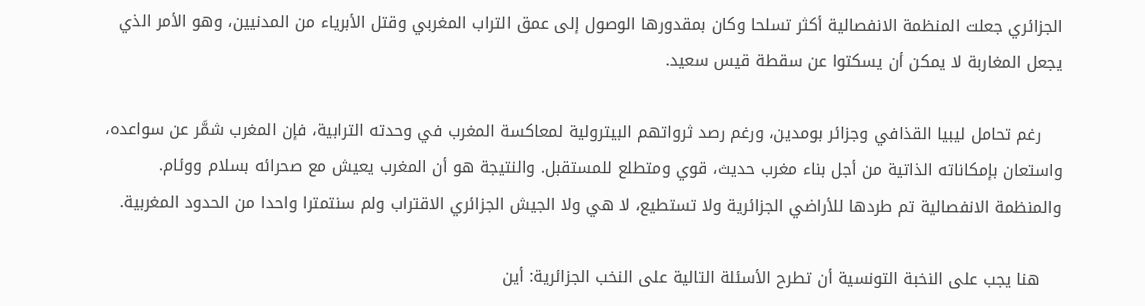الجزائري جعلت المنظمة الانفصالية أكثر تسلحا وكان بمقدورها الوصول إلى عمق التراب المغربي وقتل الأبرياء من المدنيين، وهو الأمر الذي يجعل المغاربة لا يمكن أن يسكتوا عن سقطة قيس سعيد.

    رغم تحامل ليبيا القذافي وجزائر بومدين، ورغم رصد ثرواتهم البيترولية لمعاكسة المغرب في وحدته الترابية، فإن المغرب شمَّر عن سواعده، واستعان بإمكاناته الذاتية من أجل بناء مغرب حديث، قوي ومتطلع للمستقبل. والنتيجة هو أن المغرب يعيش مع صحرائه بسلام ووئام. والمنظمة الانفصالية تم طردها للأراضي الجزائرية ولا تستطيع، لا هي ولا الجيش الجزائري الاقتراب ولم سنتمترا واحدا من الحدود المغربية.

    هنا يجب على النخبة التونسية أن تطرح الأسئلة التالية على النخب الجزائرية: أين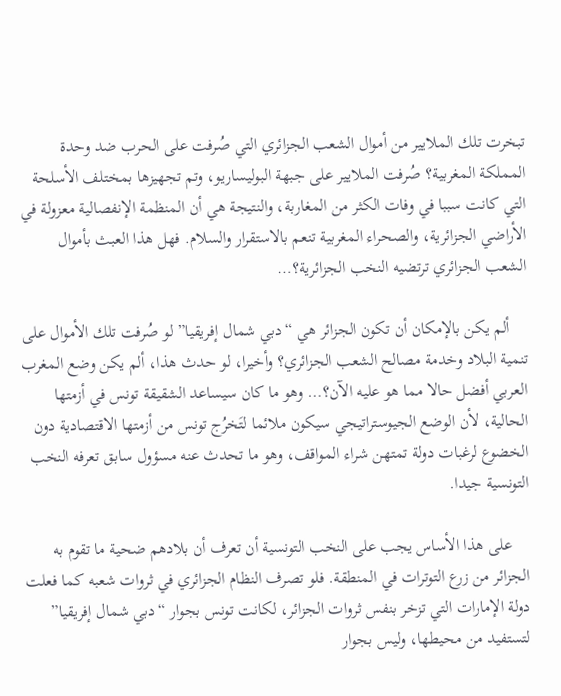تبخرت تلك الملايير من أموال الشعب الجزائري التي صُرفت على الحرب ضد وحدة المملكة المغربية؟ صُرفت الملايير على جبهة البوليساريو، وتم تجهيزها بمختلف الأسلحة التي كانت سببا في وفات الكثر من المغاربة، والنتيجة هي أن المنظمة الإنفصالية معزولة في الأراضي الجزائرية، والصحراء المغربية تنعم بالاستقرار والسلام. فهل هذا العبث بأموال الشعب الجزائري ترتضيه النخب الجزائرية؟…

    ألم يكن بالإمكان أن تكون الجزائر هي “دبي شمال إفريقيا” لو صُرفت تلك الأموال على تنمية البلاد وخدمة مصالح الشعب الجزائري؟ وأخيرا، لو حدث هذا، ألم يكن وضع المغرب العربي أفضل حالا مما هو عليه الآن؟… وهو ما كان سيساعد الشقيقة تونس في أزمتها الحالية، لأن الوضع الجيوستراتيجي سيكون ملائما لتَخرُج تونس من أزمتها الاقتصادية دون الخضوع لرغبات دولة تمتهن شراء المواقف، وهو ما تحدث عنه مسؤول سابق تعرفه النخب التونسية جيدا.

    على هذا الأساس يجب على النخب التونسية أن تعرف أن بلادهم ضحية ما تقوم به الجزائر من زرع التوترات في المنطقة. فلو تصرف النظام الجزائري في ثروات شعبه كما فعلت دولة الإمارات التي تزخر بنفس ثروات الجزائر، لكانت تونس بجوار “دبي شمال إفريقيا” لتستفيد من محيطها، وليس بجوار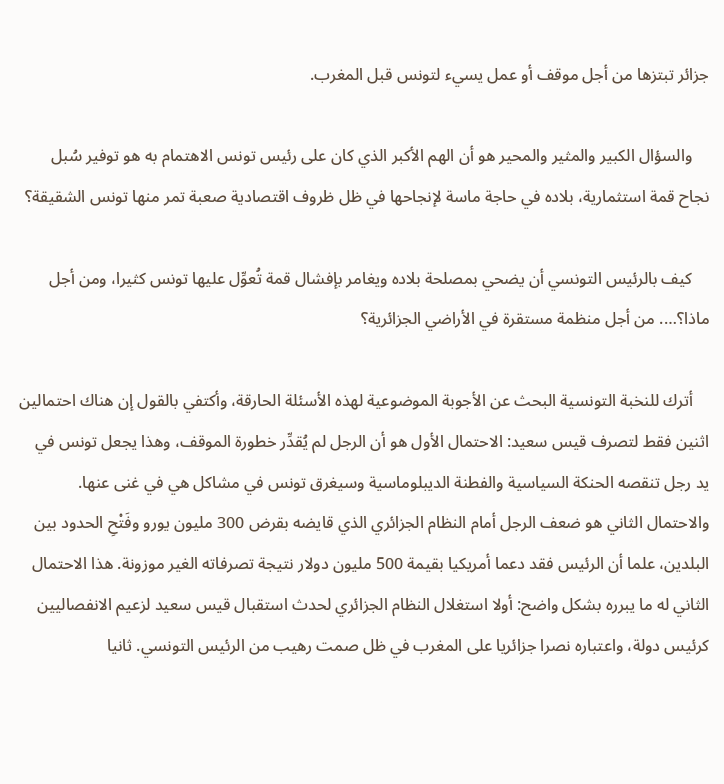جزائر تبتزها من أجل موقف أو عمل يسيء لتونس قبل المغرب.

    والسؤال الكبير والمثير والمحير هو أن الهم الأكبر الذي كان على رئيس تونس الاهتمام به هو توفير سُبل نجاح قمة استثمارية، بلاده في حاجة ماسة لإنجاحها في ظل ظروف اقتصادية صعبة تمر منها تونس الشقيقة؟

    كيف بالرئيس التونسي أن يضحي بمصلحة بلاده ويغامر بإفشال قمة تُعوِّل عليها تونس كثيرا، ومن أجل ماذا؟…. من أجل منظمة مستقرة في الأراضي الجزائرية؟

    أترك للنخبة التونسية البحث عن الأجوبة الموضوعية لهذه الأسئلة الحارقة، وأكتفي بالقول إن هناك احتمالين اثنين فقط لتصرف قيس سعيد: الاحتمال الأول هو أن الرجل لم يُقدِّر خطورة الموقف، وهذا يجعل تونس في يد رجل تنقصه الحنكة السياسية والفطنة الديبلوماسية وسيغرق تونس في مشاكل هي في غنى عنها. والاحتمال الثاني هو ضعف الرجل أمام النظام الجزائري الذي قايضه بقرض 300 مليون يورو وفَتْحِ الحدود بين البلدين، علما أن الرئيس فقد دعما أمريكيا بقيمة 500 مليون دولار نتيجة تصرفاته الغير موزونة. هذا الاحتمال الثاني له ما يبرره بشكل واضح: أولا استغلال النظام الجزائري لحدث استقبال قيس سعيد لزعيم الانفصاليين كرئيس دولة، واعتباره نصرا جزائريا على المغرب في ظل صمت رهيب من الرئيس التونسي. ثانيا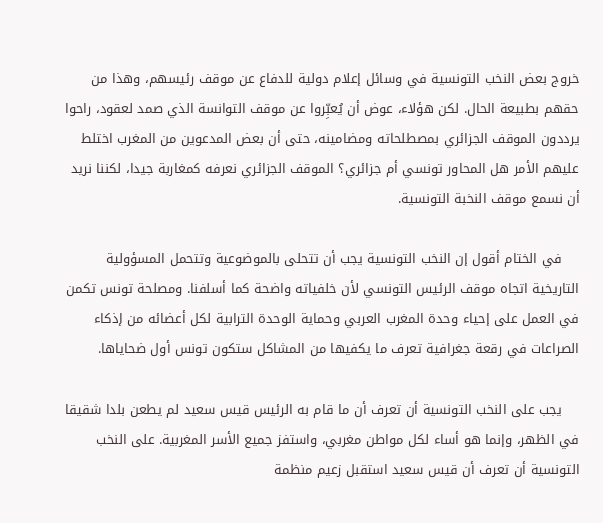خروج بعض النخب التونسية في وسائل إعلام دولية للدفاع عن موقف رئيسهم، وهذا من حقهم بطبيعة الحال. لكن هؤلاء، عوض أن يُعبِّروا عن موقف التوانسة الذي صمد لعقود، راحوا يرددون الموقف الجزائري بمصطلحاته ومضامينه، حتى أن بعض المدعوين من المغرب اختلط عليهم الأمر هل المحاور تونسي أم جزائري؟ الموقف الجزائري نعرفه كمغاربة جيدا، لكننا نريد أن نسمع موقف النخبة التونسية.

    في الختام أقول إن النخب التونسية يجب أن تتحلى بالموضوعية وتتحمل المسؤولية التاريخية اتجاه موقف الرئيس التونسي لأن خلفياته واضحة كما أسلفنا. ومصلحة تونس تكمن في العمل على إحياء وحدة المغرب العربي وحماية الوحدة الترابية لكل أعضائه من إذكاء الصراعات في رقعة جغرافية تعرف ما يكفيها من المشاكل ستكون تونس أول ضحاياها.

    يجب على النخب التونسية أن تعرف أن ما قام به الرئيس قيس سعيد لم يطعن بلدا شقيقا في الظهر، وإنما هو أساء لكل مواطن مغربي، واستفز جميع الأسر المغربية. على النخب التونسية أن تعرف أن قيس سعيد استقبل زعيم منظمة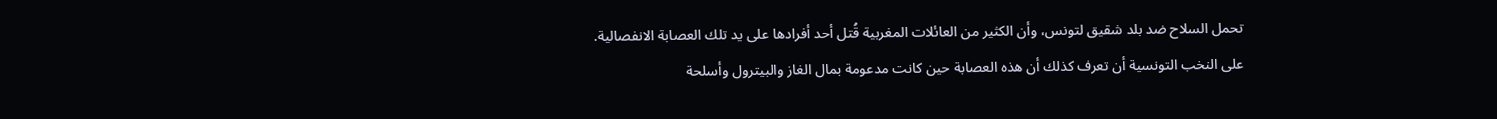تحمل السلاح ضد بلد شقيق لتونس، وأن الكثير من العائلات المغربية قُتل أحد أفرادها على يد تلك العصابة الانفصالية. على النخب التونسية أن تعرف كذلك أن هذه العصابة حين كانت مدعومة بمال الغاز والبيترول وأسلحة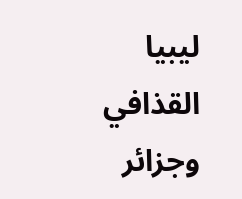ليبيا القذافي وجزائر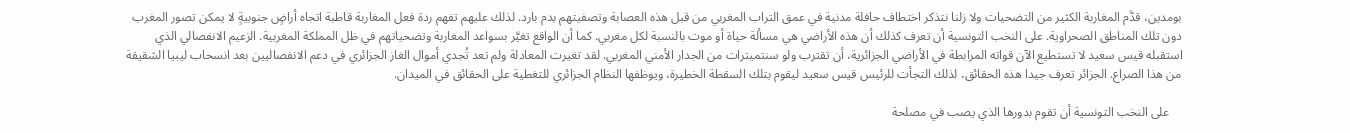بومدين، قدَّم المغاربة الكثير من التضحيات ولا زلنا نتذكر اختطاف حافلة مدنية في عمق التراب المغربي من قبل هذه العصابة وتصفيتهم بدم بارد. لذلك عليهم تفهم ردة فعل المغاربة قاطبة اتجاه أراضٍ جنوبيةٍ لا يمكن تصور المغرب دون تلك المناطق الصحراوية. على النخب التونسية أن تعرف كذلك أن هذه الأراضي هي مسألة حياة أو موت بالنسبة لكل مغربي. كما أن الواقع تغيَّر بسواعد المغاربة وتضحياتهم في ظل المملكة المغربية. الزعيم الانفصالي الذي استقبله قيس سعيد لا تستطيع الآن قواته المرابطة في الأراضي الجزائرية، أن تقترب ولو سنتميترات من الجدار الأمني المغربي. لقد تغيرت المعادلة ولم تعد تُجدي أموال الغاز الجزائري في دعم الانفصاليين بعد انسحاب ليبيا الشقيقة من هذا الصراع. الجزائر تعرف جيدا هذه الحقائق، لذلك التجأت للرئيس قيس سعيد ليقوم بتلك السقطة الخطيرة، ويوظفها النظام الجزائري للتغطية على الحقائق في الميدان.

    على النخب التونسية أن تقوم بدورها الذي يصب في مصلحة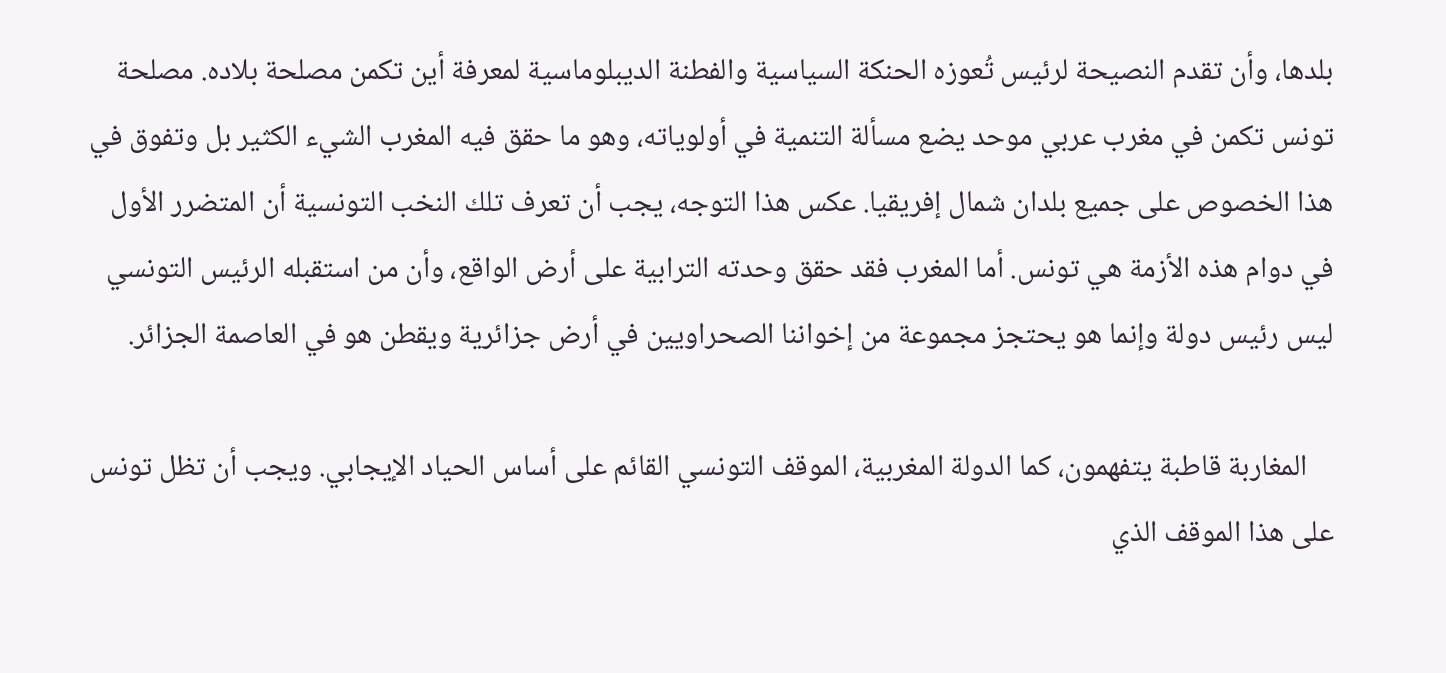بلدها، وأن تقدم النصيحة لرئيس تُعوزه الحنكة السياسية والفطنة الديبلوماسية لمعرفة أين تكمن مصلحة بلاده. مصلحة تونس تكمن في مغرب عربي موحد يضع مسألة التنمية في أولوياته، وهو ما حقق فيه المغرب الشيء الكثير بل وتفوق في هذا الخصوص على جميع بلدان شمال إفريقيا. عكس هذا التوجه، يجب أن تعرف تلك النخب التونسية أن المتضرر الأول في دوام هذه الأزمة هي تونس. أما المغرب فقد حقق وحدته الترابية على أرض الواقع، وأن من استقبله الرئيس التونسي ليس رئيس دولة وإنما هو يحتجز مجموعة من إخواننا الصحراويين في أرض جزائرية ويقطن هو في العاصمة الجزائر.

    المغاربة قاطبة يتفهمون، كما الدولة المغربية، الموقف التونسي القائم على أساس الحياد الإيجابي. ويجب أن تظل تونس على هذا الموقف الذي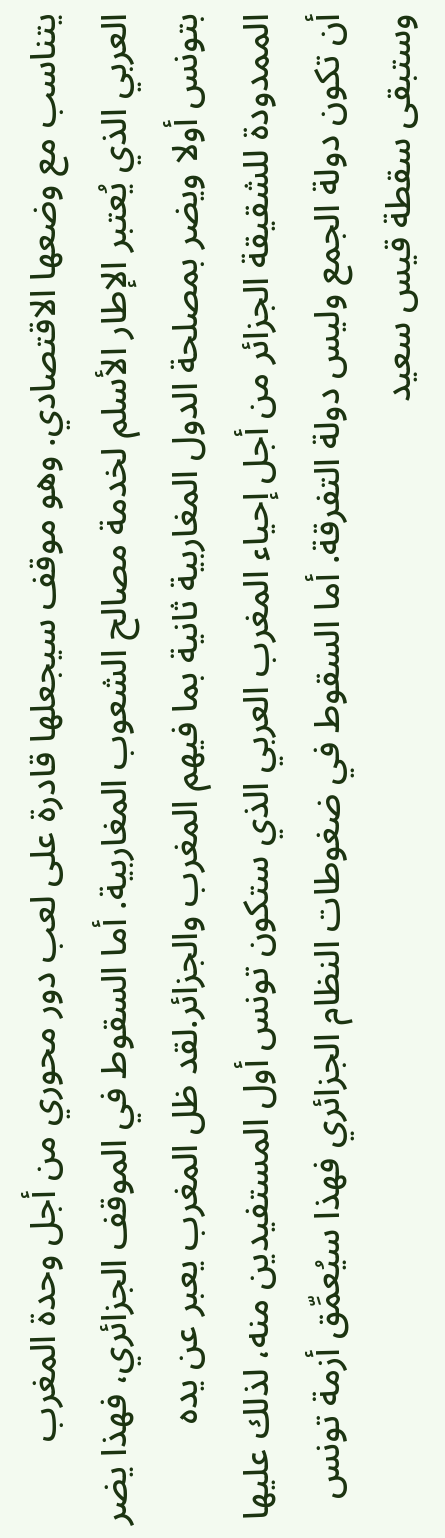يتناسب مع وضعها الاقتصادي. وهو موقف سيجعلها قادرة على لعب دور محوري من أجل وحدة المغرب العربي الذي يُعتبر الإطار الأسلم لخدمة مصالح الشعوب المغاربية. أما السقوط في الموقف الجزائري، فهذا يضر بتونس أولا ويضر بمصلحة الدول المغاربية ثانية بما فيهم المغرب والجزائر.لقد ظل المغرب يعبر عن يده الممدودة للشقيقة الجزائر من أجل إحياء المغرب العربي الذي ستكون تونس أول المستفيدين منه، لذلك عليها أن تكون دولة الجمع وليس دولة التفرقة. أما السقوط في ضغوطات النظام الجزائري فهذا سيُعمِّق أزمة تونس وستبقى سقطة قيس سعيد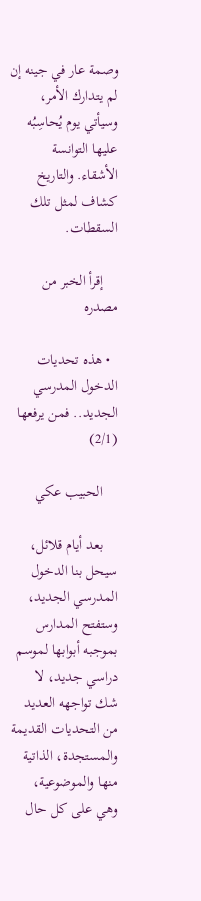وصمة عار في جينه إن لم يتدارك الأمر، وسيأتي يوم يُحاسِبُه عليها التوانسة الأشقاء. والتاريخ كشاف لمثل تلك السقطات.

    إقرأ الخبر من مصدره

  • هذه تحديات الدخول المدرسي الجديد.. فمن يرفعها (2/1)

    الحبيب عكي

    بعد أيام قلائل، سيحل بنا الدخول المدرسي الجديد، وستفتح المدارس بموجبه أبوابها لموسم دراسي جديد، لا شك تواجهه العديد من التحديات القديمة والمستجدة، الذاتية منها والموضوعية، وهي على كل حال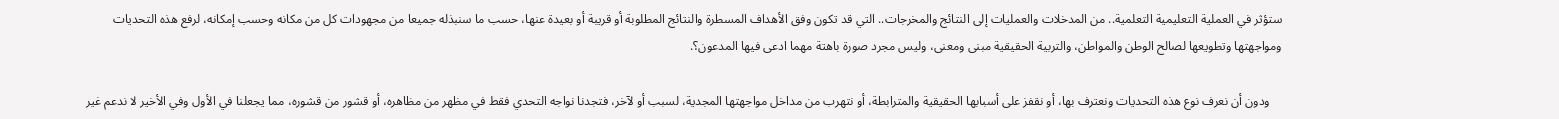ستؤثر في العملية التعليمية التعلمية.. من المدخلات والعمليات إلى النتائج والمخرجات.. التي قد تكون وفق الأهداف المسطرة والنتائج المطلوبة أو قريبة أو بعيدة عنها، حسب ما سنبذله جميعا من مجهودات كل من مكانه وحسب إمكانه، لرفع هذه التحديات ومواجهتها وتطويعها لصالح الوطن والمواطن، والتربية الحقيقية مبنى ومعنى، وليس مجرد صورة باهتة مهما ادعى فيها المدعون؟.

    ودون أن نعرف نوع هذه التحديات ونعترف بها، أو نقفز على أسبابها الحقيقية والمترابطة، أو نتهرب من مداخل مواجهتها المجدية، لسبب أو لآخر، فتجدنا نواجه التحدي فقط في مظهر من مظاهره، أو قشور من قشوره، مما يجعلنا في الأول وفي الأخير لا ندعم غير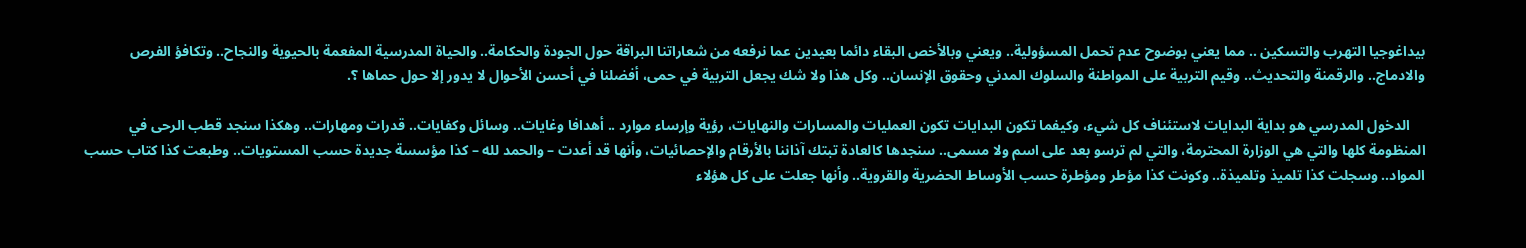بيداغوجيا التهرب والتسكين .. مما يعني بوضوح عدم تحمل المسؤولية.. ويعني وبالأخص البقاء دائما بعيدين عما نرفعه من شعاراتنا البراقة حول الجودة والحكامة.. والحياة المدرسية المفعمة بالحيوية والنجاح.. وتكافؤ الفرص والادماج.. والرقمنة والتحديث.. وقيم التربية على المواطنة والسلوك المدني وحقوق الإنسان.. وكل هذا ولا شك يجعل التربية في حمى، أفضلنا في أحسن الأحوال لا يدور إلا حول حماها ؟.

    الدخول المدرسي هو بداية البدايات لاستئناف كل شيء، وكيفما تكون البدايات تكون العمليات والمسارات والنهايات، رؤية وإرساء موارد .. أهدافا وغايات.. وسائل وكفايات.. قدرات ومهارات.. وهكذا سنجد قطب الرحى في المنظومة كلها والتي هي الوزارة المحترمة، والتي لم ترسو بعد على اسم ولا مسمى.. سنجدها كالعادة تبتك آذاننا بالأرقام والإحصائيات، وأنها قد أعدت – والحمد لله – كذا مؤسسة جديدة حسب المستويات.. وطبعت كذا كتاب حسب المواد.. وسجلت كذا تلميذ وتلميذة.. وكونت كذا مؤطر ومؤطرة حسب الأوساط الحضرية والقروية.. وأنها جعلت على كل هؤلاء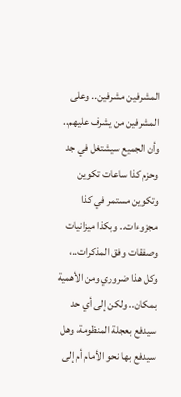المشرفين مشرفين.. وعلى المشرفين من يشرف عليهم.. وأن الجميع سيشتغل في جد وحزم كذا ساعات تكوين وتكوين مستمر في كذا مجزوءات.. وبكذا ميزانيات وصفقات وفق المذكرات..، وكل هذا ضروري ومن الأهمية بمكان.. ولكن إلى أي حد سيدفع بعجلة المنظومة، وهل سيدفع بها نحو الأمام أم إلى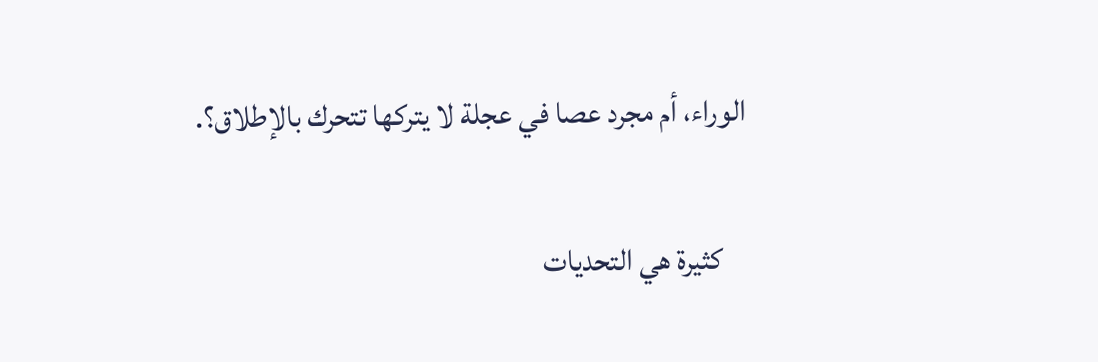الوراء، أم مجرد عصا في عجلة لا يتركها تتحرك بالإطلاق؟.

    كثيرة هي التحديات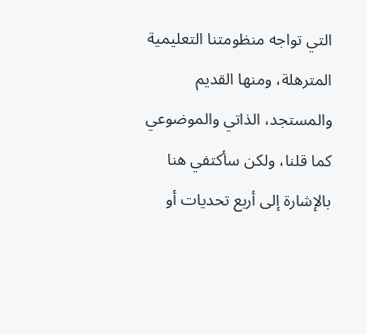التي تواجه منظومتنا التعليمية المترهلة، ومنها القديم والمستجد، الذاتي والموضوعي كما قلنا، ولكن سأكتفي هنا بالإشارة إلى أربع تحديات أو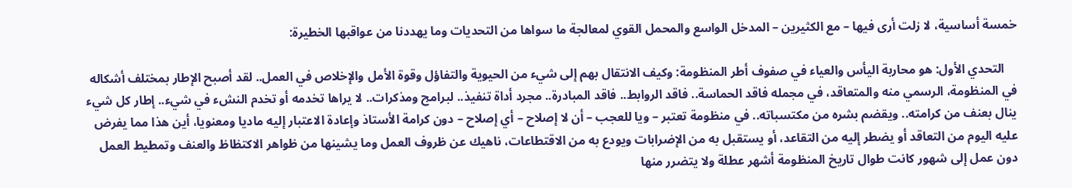خمسة أساسية، لا زلت أرى فيها – مع الكثيرين – المدخل الواسع والمحمل القوي لمعالجة ما سواها من التحديات وما يهددنا من عواقبها الخطيرة:

    التحدي الأول: هو محاربة اليأس والعياء في صفوف أطر المنظومة: وكيف الانتقال بهم إلى شيء من الحيوية والتفاؤل وقوة الأمل والإخلاص في العمل.. لقد أصبح الإطار بمختلف أشكاله في المنظومة، الرسمي منه والمتعاقد، في مجمله فاقد الحماسة.. فاقد الروابط.. فاقد المبادرة.. مجرد أداة تنفيذ.. لبرامج ومذكرات.. لا يراها تخدمه أو تخدم النشء في شيء.. إطار كل شيء ينال بعنف من كرامته.. ويقضم بشره من مكتسباته.. في منظومة تعتبر – ويا للعجب – أن لا إصلاح – أي إصلاح – دون كرامة الأستاذ وإعادة الاعتبار إليه ماديا ومعنويا، أين هذا مما يفرض عليه اليوم من التعاقد أو يضطر إليه من التقاعد، أو يستقبل به من الإضرابات ويودع به من الاقتطاعات، ناهيك عن ظروف العمل وما يشينها من ظواهر الاكتظاظ والعنف وتمطيط العمل دون عمل إلى شهور كانت طوال تاريخ المنظومة أشهر عطلة ولا يتضرر منها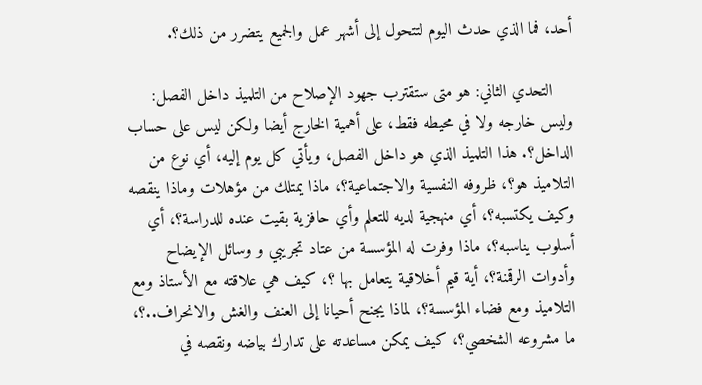أحد، فما الذي حدث اليوم لتتحول إلى أشهر عمل والجميع يتضرر من ذلك؟.

    التحدي الثاني: هو متى ستقترب جهود الإصلاح من التلميذ داخل الفصل: وليس خارجه ولا في محيطه فقط، على أهمية الخارج أيضا ولكن ليس على حساب الداخل؟. هذا التلميذ الذي هو داخل الفصل، ويأتي كل يوم إليه، أي نوع من التلاميذ هو؟، ظروفه النفسية والاجتماعية؟، ماذا يمتلك من مؤهلات وماذا ينقصه وكيف يكتسبه؟، أي منهجية لديه للتعلم وأي حافزية بقيت عنده للدراسة؟، أي أسلوب يناسبه؟، ماذا وفرت له المؤسسة من عتاد تجريبي و وسائل الإيضاح وأدوات الرقمنة؟، أية قيم أخلاقية يتعامل بها ؟، كيف هي علاقته مع الأستاذ ومع التلاميذ ومع فضاء المؤسسة؟، لماذا يجنح أحيانا إلى العنف والغش والانحراف..؟، ما مشروعه الشخصي؟، كيف يمكن مساعدته على تدارك بياضه ونقصه في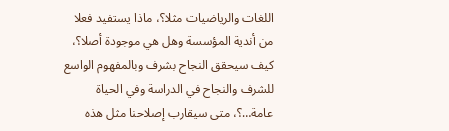اللغات والرياضيات مثلا؟، ماذا يستفيد فعلا من أندية المؤسسة وهل هي موجودة أصلا؟، كيف سيحقق النجاح بشرف وبالمفهوم الواسع للشرف والنجاح في الدراسة وفي الحياة عامة…؟، متى سيقارب إصلاحنا مثل هذه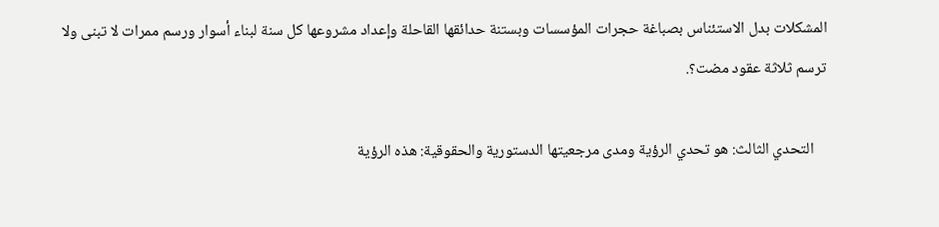المشكلات بدل الاستئناس بصباغة حجرات المؤسسات وبستنة حدائقها القاحلة وإعداد مشروعها كل سنة لبناء أسوار ورسم ممرات لا تبنى ولا ترسم ثلاثة عقود مضت؟.

    التحدي الثالث: هو تحدي الرؤية ومدى مرجعيتها الدستورية والحقوقية: هذه الرؤية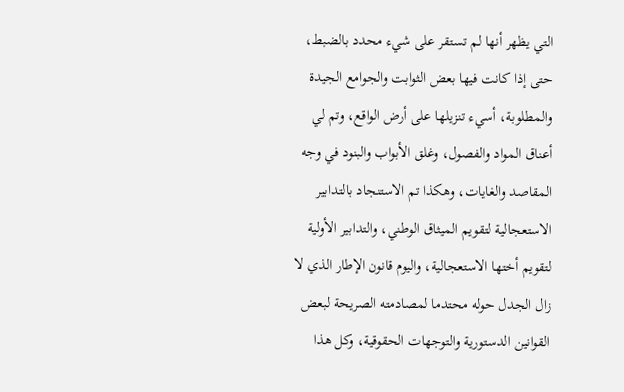التي يظهر أنها لم تستقر على شيء محدد بالضبط، حتى إذا كانت فيها بعض الثوابت والجوامع الجيدة والمطلوبة، أسيء تنزيلها على أرض الواقع، وتم لي أعناق المواد والفصول، وغلق الأبواب والبنود في وجه المقاصد والغايات، وهكذا تم الاستنجاد بالتدابير الاستعجالية لتقويم الميثاق الوطني، والتدابير الأولية لتقويم أختها الاستعجالية، واليوم قانون الإطار الذي لا زال الجدل حوله محتدما لمصادمته الصريحة لبعض القوانين الدستورية والتوجهات الحقوقية، وكل هذا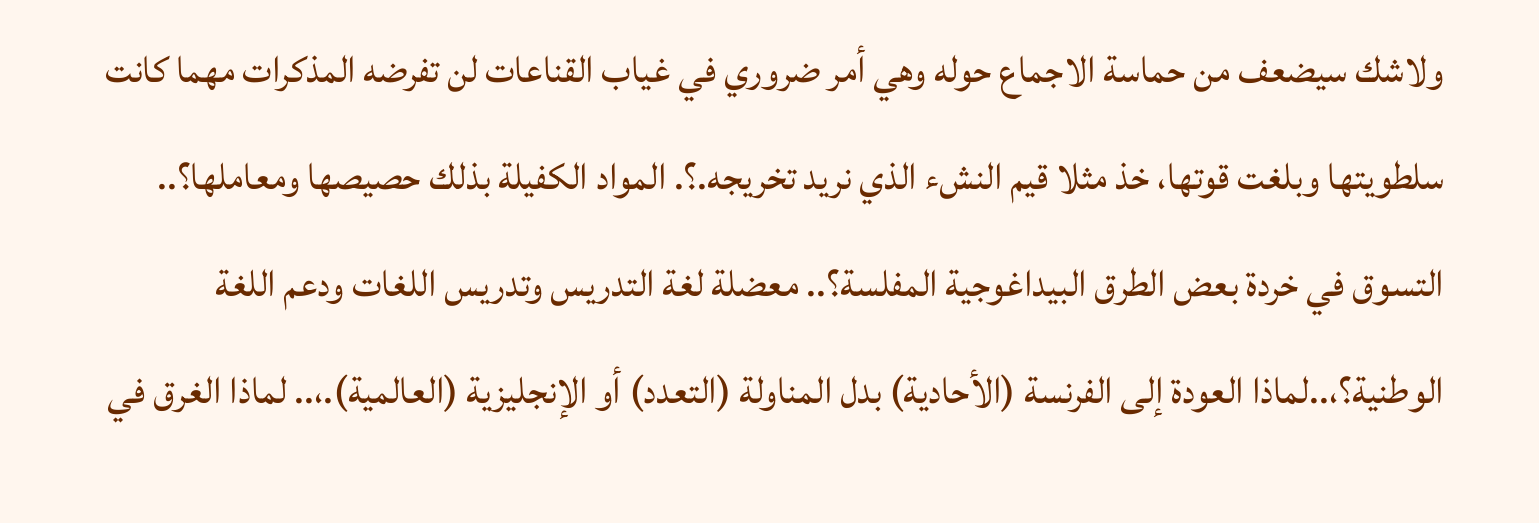ولاشك سيضعف من حماسة الاجماع حوله وهي أمر ضروري في غياب القناعات لن تفرضه المذكرات مهما كانت سلطويتها وبلغت قوتها، خذ مثلا قيم النشء الذي نريد تخريجه.؟. المواد الكفيلة بذلك حصيصها ومعاملها؟.. التسوق في خردة بعض الطرق البيداغوجية المفلسة؟.. معضلة لغة التدريس وتدريس اللغات ودعم اللغة الوطنية؟،..لماذا العودة إلى الفرنسة (الأحادية) بدل المناولة (التعدد) أو الإنجليزية (العالمية).،.. لماذا الغرق في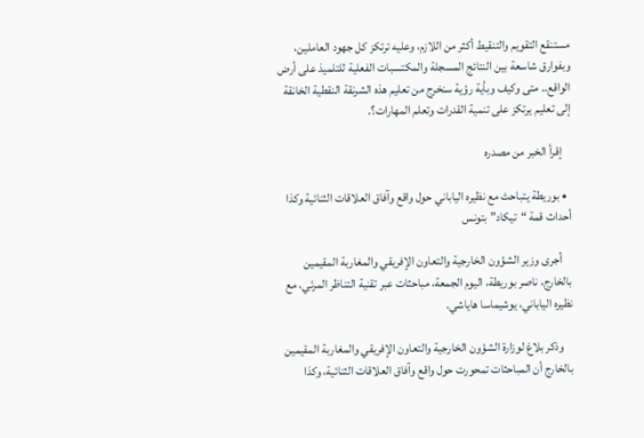مستنقع التقويم والتنقيط أكثر من اللازم، وعليه ترتكز كل جهود العاملين، وبفوارق شاسعة بين النتائج المسجلة والمكتسبات الفعلية للتلميذ على أرض الواقع.. متى وكيف وبأية رؤية سنخرج من تعليم هذه الشرنقة النقطية الخانقة إلى تعليم يرتكز على تنمية القدرات وتعلم المهارات؟.

    إقرأ الخبر من مصدره

  • بوريطة يتباحث مع نظيره الياباني حول واقع وآفاق العلاقات الثنائية وكذا أحداث قمة “تيكاد” بتونس

    أجرى وزير الشؤون الخارجية والتعاون الإفريقي والمغاربة المقيمين بالخارج، ناصر بوريطة، اليوم الجمعة، مباحثات عبر تقنية التناظر المرئي، مع نظيره الياباني، يوشيماسا هاياشي.

    وذكر بلاغ لوزارة الشؤون الخارجية والتعاون الإفريقي والمغاربة المقيمين بالخارج أن المباحثات تمحورت حول واقع وآفاق العلاقات الثنائية، وكذا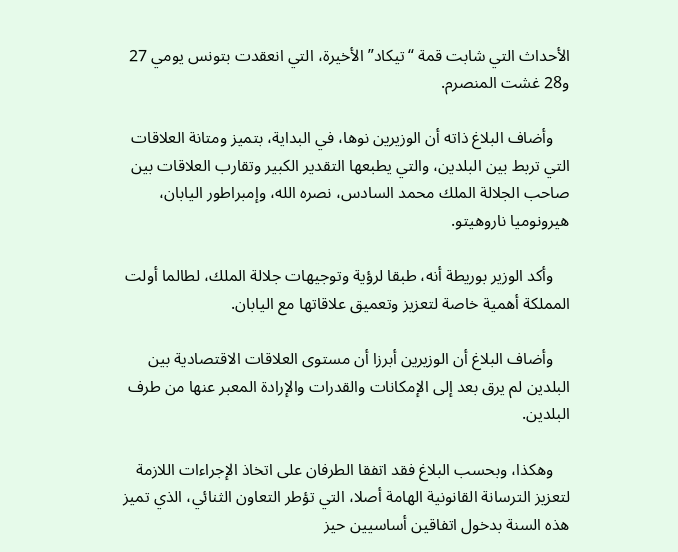الأحداث التي شابت قمة “تيكاد” الأخيرة، التي انعقدت بتونس يومي 27 و28 غشت المنصرم.

    وأضاف البلاغ ذاته أن الوزيرين نوها، في البداية، بتميز ومتانة العلاقات التي تربط بين البلدين، والتي يطبعها التقدير الكبير وتقارب العلاقات بين صاحب الجلالة الملك محمد السادس، نصره الله، وإمبراطور اليابان، هيرونوميا ناروهيتو.

    وأكد الوزير بوريطة أنه، طبقا لرؤية وتوجيهات جلالة الملك، لطالما أولت المملكة أهمية خاصة لتعزيز وتعميق علاقاتها مع اليابان.

    وأضاف البلاغ أن الوزيرين أبرزا أن مستوى العلاقات الاقتصادية بين البلدين لم يرق بعد إلى الإمكانات والقدرات والإرادة المعبر عنها من طرف البلدين.

    وهكذا، وبحسب البلاغ فقد اتفقا الطرفان على اتخاذ الإجراءات اللازمة لتعزيز الترسانة القانونية الهامة أصلا، التي تؤطر التعاون الثنائي، الذي تميز هذه السنة بدخول اتفاقين أساسيين حيز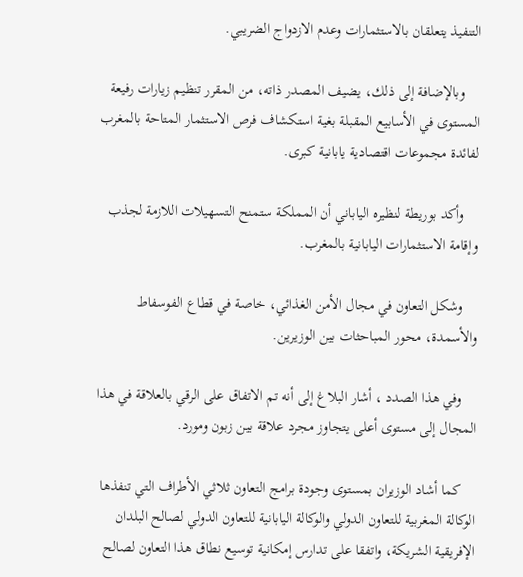التنفيذ يتعلقان بالاستثمارات وعدم الازدواج الضريبي.

    وبالإضافة إلى ذلك، يضيف المصدر ذاته، من المقرر تنظيم زيارات رفيعة المستوى في الأسابيع المقبلة بغية استكشاف فرص الاستثمار المتاحة بالمغرب لفائدة مجموعات اقتصادية يابانية كبرى.

    وأكد بوريطة لنظيره الياباني أن المملكة ستمنح التسهيلات اللازمة لجذب وإقامة الاستثمارات اليابانية بالمغرب.

    وشكل التعاون في مجال الأمن الغذائي، خاصة في قطاع الفوسفاط والأسمدة، محور المباحثات بين الوزيرين.

    وفي هذا الصدد ، أشار البلاغ إلى أنه تم الاتفاق على الرقي بالعلاقة في هذا المجال إلى مستوى أعلى يتجاوز مجرد علاقة بين زبون ومورد.

    كما أشاد الوزيران بمستوى وجودة برامج التعاون ثلاثي الأطراف التي تنفذها الوكالة المغربية للتعاون الدولي والوكالة اليابانية للتعاون الدولي لصالح البلدان الإفريقية الشريكة، واتفقا على تدارس إمكانية توسيع نطاق هذا التعاون لصالح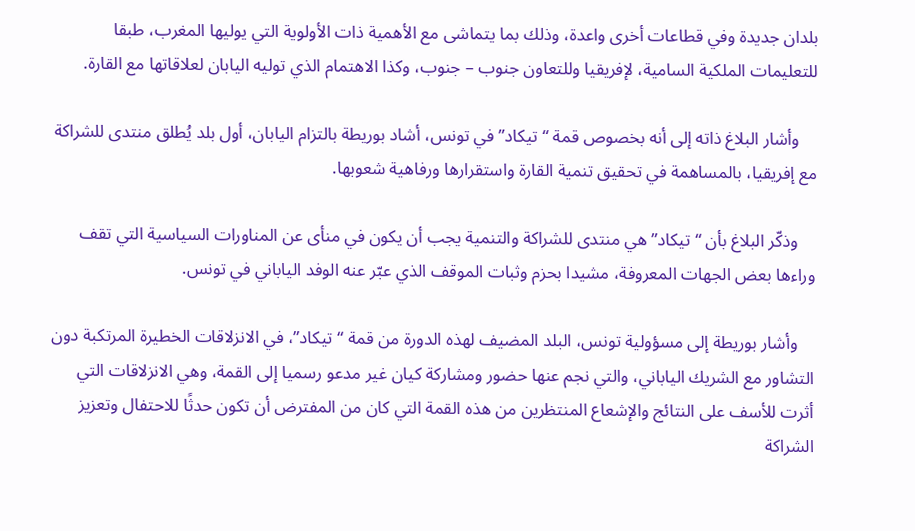بلدان جديدة وفي قطاعات أخرى واعدة، وذلك بما يتماشى مع الأهمية ذات الأولوية التي يوليها المغرب، طبقا للتعليمات الملكية السامية، لإفريقيا وللتعاون جنوب – جنوب، وكذا الاهتمام الذي توليه اليابان لعلاقاتها مع القارة.

    وأشار البلاغ ذاته إلى أنه بخصوص قمة “تيكاد” في تونس، أشاد بوريطة بالتزام اليابان، أول بلد يُطلق منتدى للشراكة مع إفريقيا، بالمساهمة في تحقيق تنمية القارة واستقرارها ورفاهية شعوبها.

    وذكّر البلاغ بأن “تيكاد” هي منتدى للشراكة والتنمية يجب أن يكون في منأى عن المناورات السياسية التي تقف وراءها بعض الجهات المعروفة، مشيدا بحزم وثبات الموقف الذي عبّر عنه الوفد الياباني في تونس.

    وأشار بوريطة إلى مسؤولية تونس، البلد المضيف لهذه الدورة من قمة “تيكاد”، في الانزلاقات الخطيرة المرتكبة دون التشاور مع الشريك الياباني، والتي نجم عنها حضور ومشاركة كيان غير مدعو رسميا إلى القمة، وهي الانزلاقات التي أثرت للأسف على النتائج والإشعاع المنتظرين من هذه القمة التي كان من المفترض أن تكون حدثًا للاحتفال وتعزيز الشراكة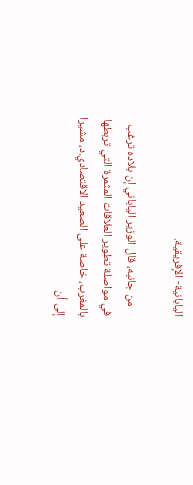اليابانية- الإفريقية.

    من جانبه، قال الوزير الياباني إن بلاده ترغب في مواصلة تطوير العلاقات المثمرة التي تربطها بالمغرب، خاصة على الصعيد الاقتصادي.د، مشيرا إلى أن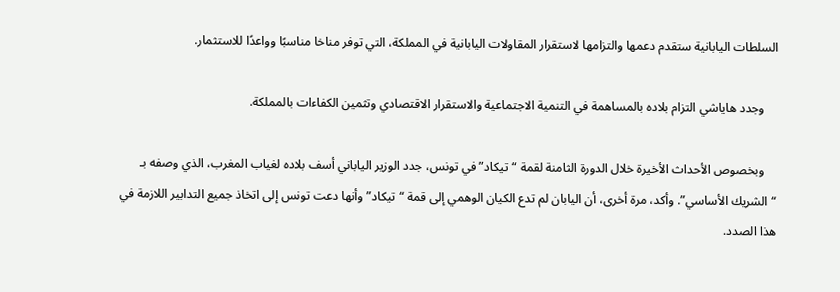السلطات اليابانية ستقدم دعمها والتزامها لاستقرار المقاولات اليابانية في المملكة، التي توفر مناخا مناسبًا وواعدًا للاستثمار.

    وجدد هاياشي التزام بلاده بالمساهمة في التنمية الاجتماعية والاستقرار الاقتصادي وتثمين الكفاءات بالمملكة.

    وبخصوص الأحداث الأخيرة خلال الدورة الثامنة لقمة “تيكاد” في تونس، جدد الوزير الياباني أسف بلاده لغياب المغرب، الذي وصفه بـ “الشريك الأساسي”. وأكد، مرة أخرى، أن اليابان لم تدع الكيان الوهمي إلى قمة “تيكاد” وأنها دعت تونس إلى اتخاذ جميع التدابير اللازمة في هذا الصدد.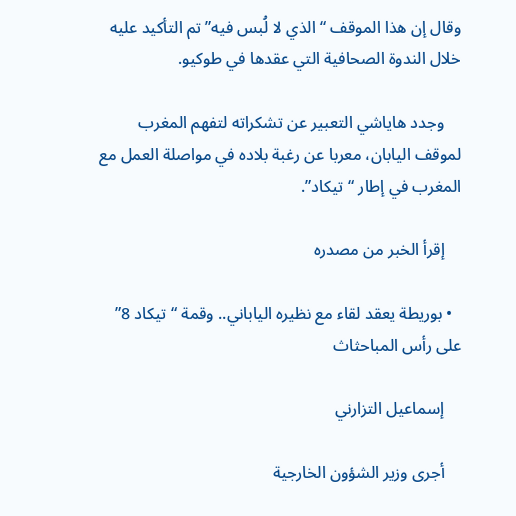وقال إن هذا الموقف “الذي لا لُبس فيه” تم التأكيد عليه خلال الندوة الصحافية التي عقدها في طوكيو.

    وجدد هاياشي التعبير عن تشكراته لتفهم المغرب لموقف اليابان، معربا عن رغبة بلاده في مواصلة العمل مع المغرب في إطار “تيكاد”.

    إقرأ الخبر من مصدره

  • بوريطة يعقد لقاء مع نظيره الياباني.. وقمة “تيكاد 8” على رأس المباحثاث

    إسماعيل التزارني

    أجرى وزير الشؤون الخارجية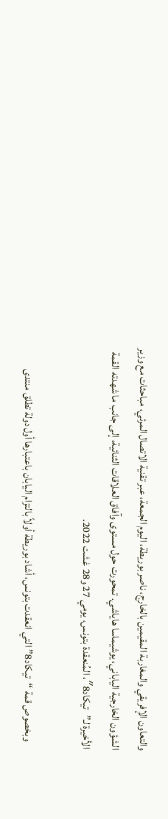والتعاون الإفريقي والمغاربة المقيمين بالخارج، ناصر بوريطة، اليوم الجمعة، عبر تقنية الاتصال المرئي، مباحثات مع وزير الشؤون الخارجية الياباني، يوشيماسا هاياشي. تمحورت حول مستوى وآفاق العلاقات الثنائية، إلى جانب ما شهدته القمة الأخيرة لـ”تيكاد8″، المُنعقدة بتونس، يومي 27 و28 غشت 2022.

    وبخصوص قمة “تيكاد8” التي انعقدت بتونس، أشاد بوريطة أولاً بالتزام اليابان باعتبارها أول دولة تطلق منتدى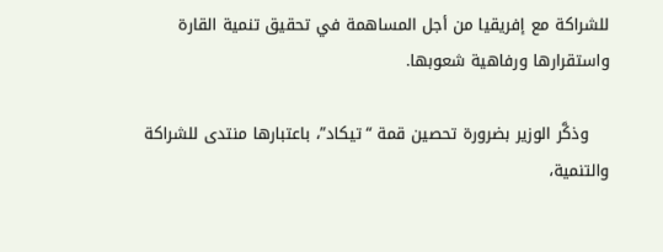للشراكة مع إفريقيا من أجل المساهمة في تحقيق تنمية القارة واستقرارها ورفاهية شعوبها.

    وذكَّر الوزير بضرورة تحصين قمة “تيكاد”، باعتبارها منتدى للشراكة والتنمية،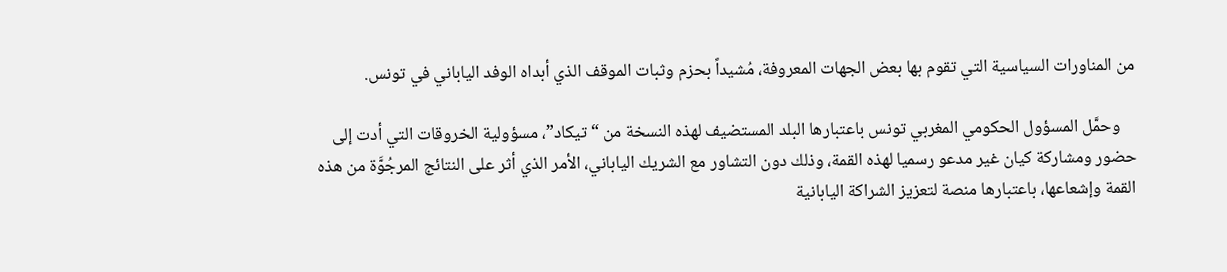من المناورات السياسية التي تقوم بها بعض الجهات المعروفة، مُشيداً بحزم وثبات الموقف الذي أبداه الوفد الياباني في تونس.

    وحمَّل المسؤول الحكومي المغربي تونس باعتبارها البلد المستضيف لهذه النسخة من “تيكاد”، مسؤولية الخروقات التي أدت إلى حضور ومشاركة كيان غير مدعو رسميا لهذه القمة، وذلك دون التشاور مع الشريك الياباني، الأمر الذي أثر على النتائج المرجُوَّة من هذه القمة وإشعاعها، باعتبارها منصة لتعزيز الشراكة اليابانية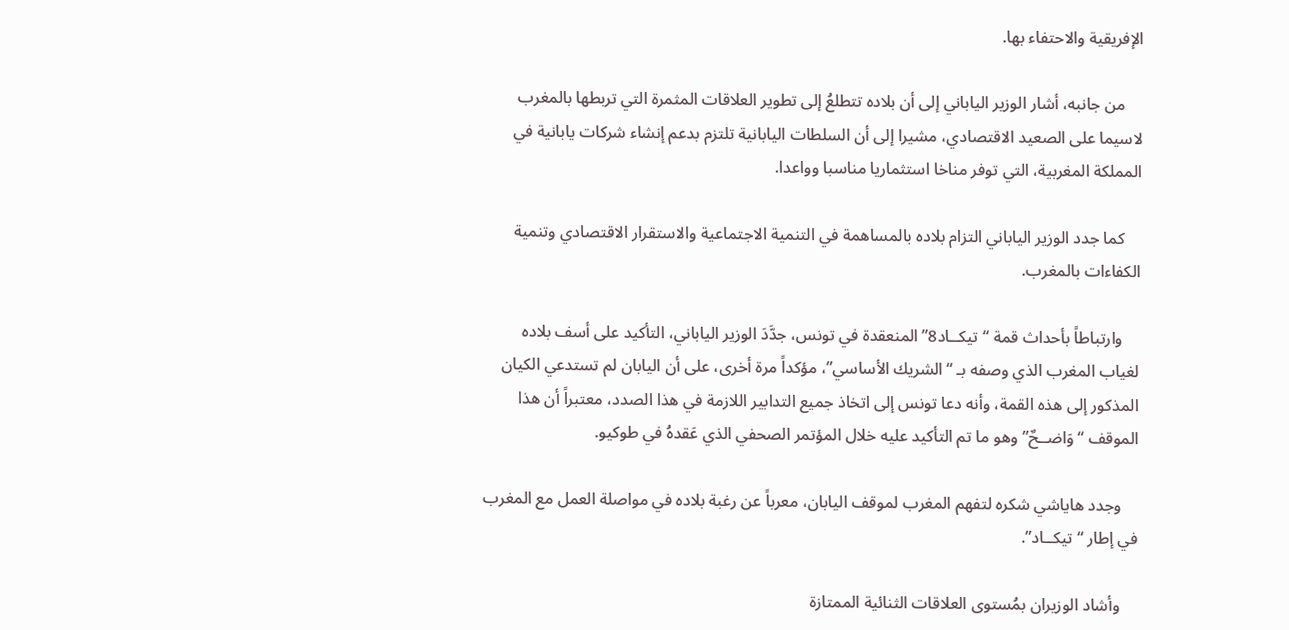الإفريقية والاحتفاء بها.

    من جانبه، أشار الوزير الياباني إلى أن بلاده تتطلعُ إلى تطوير العلاقات المثمرة التي تربطها بالمغرب لاسيما على الصعيد الاقتصادي، مشيرا إلى أن السلطات اليابانية تلتزم بدعم إنشاء شركات يابانية في المملكة المغربية، التي توفر مناخا استثماريا مناسبا وواعدا.

    كما جدد الوزير الياباني التزام بلاده بالمساهمة في التنمية الاجتماعية والاستقرار الاقتصادي وتنمية الكفاءات بالمغرب.

    وارتباطاً بأحداث قمة “تيكــاد8” المنعقدة في تونس، جدَّدَ الوزير الياباني، التأكيد على أسف بلاده لغياب المغرب الذي وصفه بـ “الشريك الأساسي”، مؤكداً مرة أخرى، على أن اليابان لم تستدعي الكيان المذكور إلى هذه القمة، وأنه دعا تونس إلى اتخاذ جميع التدابير اللازمة في هذا الصدد، معتبراً أن هذا الموقف “وَاضــحٌ” وهو ما تم التأكيد عليه خلال المؤتمر الصحفي الذي عَقدهُ في طوكيو.

    وجدد هاياشي شكره لتفهم المغرب لموقف اليابان، معرباً عن رغبة بلاده في مواصلة العمل مع المغرب في إطار “تيكــاد”.

    وأشاد الوزيران بمُستوى العلاقات الثنائية الممتازة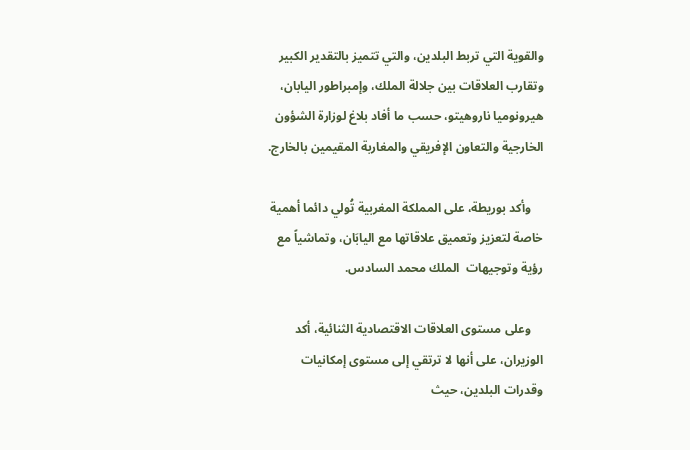والقوية التي تربط البلدين، والتي تتميز بالتقدير الكبير وتقارب العلاقات بين جلالة الملك، وإمبراطور اليابان، هيرونوميا ناروهيتو، حسب ما أفاد بلاغ لوزارة الشؤون الخارجية والتعاون الإفريقي والمغاربة المقيمين بالخارج.

    وأكد بوريطة، على المملكة المغربية تُولي دائما أهمية خاصة لتعزيز وتعميق علاقاتها مع اليابَان، وتماشياً مع رؤية وتوجيهات  الملك محمد السادس.

    وعلى مستوى العلاقات الاقتصادية الثنائية، أكد الوزيران، على أنها لا ترتقي إلى مستوى إمكانيات وقدرات البلدين، حيث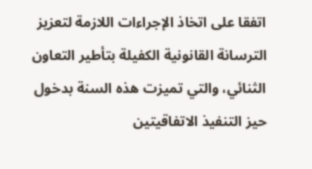اتفقا على اتخاذ الإجراءات اللازمة لتعزيز الترسانة القانونية الكفيلة بتأطير التعاون الثنائي، والتي تميزت هذه السنة بدخول حيز التنفيذ الاتفاقيتين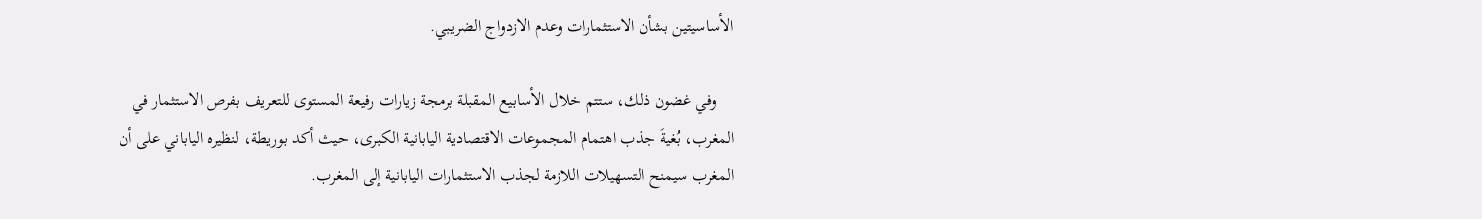الأساسيتين بشأن الاستثمارات وعدم الازدواج الضريبي.

    وفي غضون ذلك، ستتم خلال الأسابيع المقبلة برمجة زيارات رفيعة المستوى للتعريف بفرص الاستثمار في المغرب، بُغيةَ جذب اهتمام المجموعات الاقتصادية اليابانية الكبرى، حيث أكد بوريطة، لنظيره الياباني على أن المغرب سيمنح التسهيلات اللازمة لجذب الاستثمارات اليابانية إلى المغرب.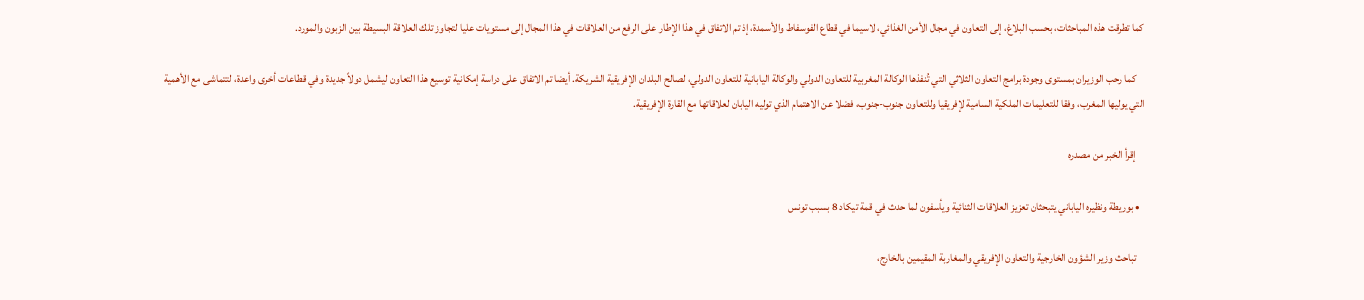كما تطرقت هذه المباحثات، بحسب البلاغ، إلى التعاون في مجال الأمن الغذائي، لاسيما في قطاع الفوسفاط والأسمدة، إذ تم الاتفاق في هذا الإطار على الرفع من العلاقات في هذا المجال إلى مستويات عليا لتجاوز تلك العلاقة البسيطة بين الزبون والمورد.

    كما رحب الوزيران بمستوى وجودة برامج التعاون الثلاثي التي تُنفذها الوكالة المغربية للتعاون الدولي والوكالة اليابانية للتعاون الدولي، لصالح البلدان الإفريقية الشريكة. أيضا تم الاتفاق على دراسة إمكانية توسيع هذا التعاون ليشمل دولاً جديدة وفي قطاعات أخرى واعدة، لتتماشى مع الأهمية التي يوليها المغرب، وفقا للتعليمات الملكية السامية لإفريقيا وللتعاون جنوب-جنوب، فضلا عن الاهتمام الذي توليه اليابان لعلاقاتها مع القارة الإفريقية.

    إقرأ الخبر من مصدره

  • بوريطة ونظيره الياباني يتبحثان تعزيز العلاقات الثنائية ويأسفون لما حدث في قمة تيكاد 8 بسبب تونس

    تباحث وزير الشؤون الخارجية والتعاون الإفريقي والمغاربة المقيمين بالخارج،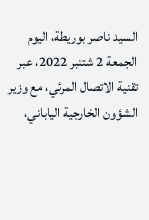السيد ناصر بوريطة، اليوم الجمعة 2 شتنبر 2022، عبر تقنية الاتصال المرئي، مع وزير الشؤون الخارجية الياباني،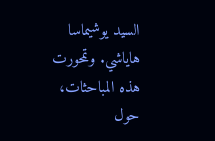السيد يوشيماسا هاياشي. وتمحورت هذه المباحثات، حول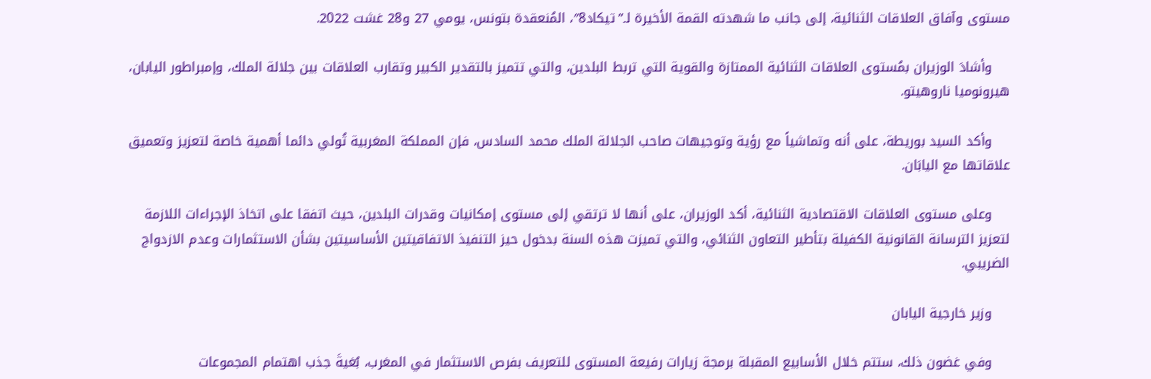مستوى وآفاق العلاقات الثنائية، إلى جانب ما شهدته القمة الأخيرة لـ”تيكاد8″، المُنعقدة بتونس، يومي 27 و28 غشت 2022.

    وأشادَ الوزيران بمُستوى العلاقات الثنائية الممتازة والقوية التي تربط البلدين، والتي تتميز بالتقدير الكبير وتقارب العلاقات بين جلالة الملك، وإمبراطور اليابان، هيرونوميا ناروهيتو.

    وأكد السيد بوريطة، على أنه وتماشياً مع رؤية وتوجيهات صاحب الجلالة الملك محمد السادس، فإن المملكة المغربية تُولي دائما أهمية خاصة لتعزيز وتعميق علاقاتها مع اليابَان.

    وعلى مستوى العلاقات الاقتصادية الثنائية، أكد الوزيران، على أنها لا ترتقي إلى مستوى إمكانيات وقدرات البلدين، حيث اتفقا على اتخاذ الإجراءات اللازمة لتعزيز الترسانة القانونية الكفيلة بتأطير التعاون الثنائي، والتي تميزت هذه السنة بدخول حيز التنفيذ الاتفاقيتين الأساسيتين بشأن الاستثمارات وعدم الازدواج الضريبي.

    وزير خارجية اليابان

    وفي غضون ذلك، ستتم خلال الأسابيع المقبلة برمجة زيارات رفيعة المستوى للتعريف بفرص الاستثمار في المغرب، بُغيةَ جذب اهتمام المجموعات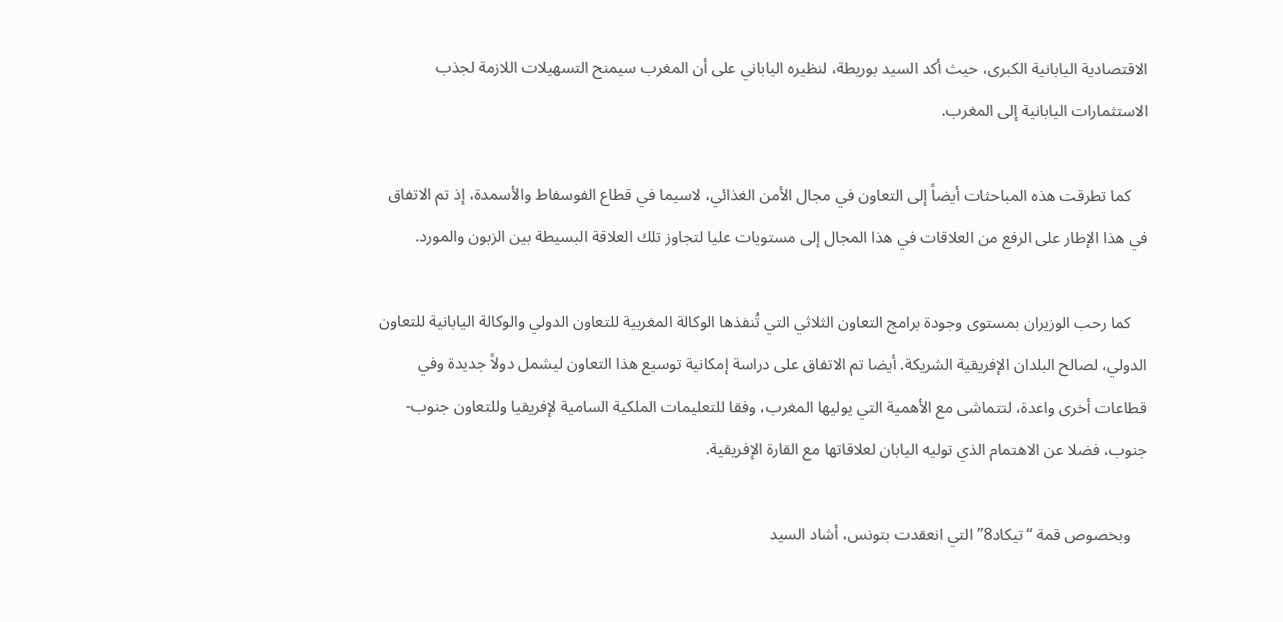الاقتصادية اليابانية الكبرى، حيث أكد السيد بوريطة، لنظيره الياباني على أن المغرب سيمنح التسهيلات اللازمة لجذب الاستثمارات اليابانية إلى المغرب.

    كما تطرقت هذه المباحثات أيضاً إلى التعاون في مجال الأمن الغذائي، لاسيما في قطاع الفوسفاط والأسمدة، إذ تم الاتفاق في هذا الإطار على الرفع من العلاقات في هذا المجال إلى مستويات عليا لتجاوز تلك العلاقة البسيطة بين الزبون والمورد.

    كما رحب الوزيران بمستوى وجودة برامج التعاون الثلاثي التي تُنفذها الوكالة المغربية للتعاون الدولي والوكالة اليابانية للتعاون الدولي، لصالح البلدان الإفريقية الشريكة. أيضا تم الاتفاق على دراسة إمكانية توسيع هذا التعاون ليشمل دولاً جديدة وفي قطاعات أخرى واعدة، لتتماشى مع الأهمية التي يوليها المغرب، وفقا للتعليمات الملكية السامية لإفريقيا وللتعاون جنوب-جنوب، فضلا عن الاهتمام الذي توليه اليابان لعلاقاتها مع القارة الإفريقية.

    وبخصوص قمة “تيكاد8” التي انعقدت بتونس، أشاد السيد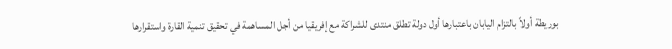بوريطة أولاً بالتزام اليابان باعتبارها أول دولة تطلق منتدى للشراكة مع إفريقيا من أجل المساهمة في تحقيق تنمية القارة واستقرارها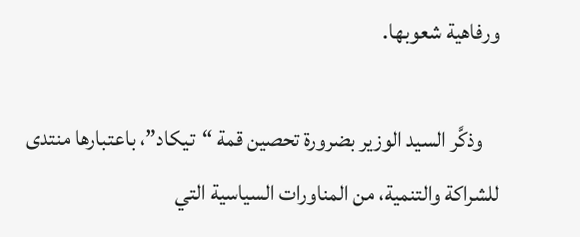ورفاهية شعوبها.

    وذكَّر السيد الوزير بضرورة تحصين قمة “تيكاد”، باعتبارها منتدى للشراكة والتنمية، من المناورات السياسية التي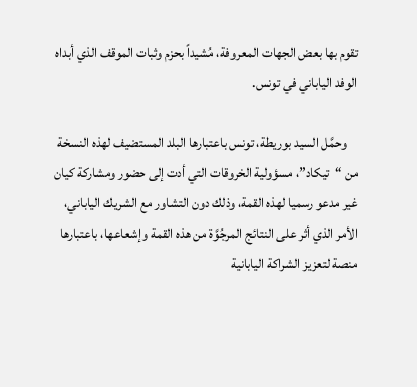تقوم بها بعض الجهات المعروفة، مُشيداً بحزم وثبات الموقف الذي أبداه الوفد الياباني في تونس.

    وحمَّل السيد بوريطة، تونس باعتبارها البلد المستضيف لهذه النسخة من “تيكاد”، مسؤولية الخروقات التي أدت إلى حضور ومشاركة كيان غير مدعو رسميا لهذه القمة، وذلك دون التشاور مع الشريك الياباني، الأمر الذي أثر على النتائج المرجُوَّة من هذه القمة وإشعاعها، باعتبارها منصة لتعزيز الشراكة اليابانية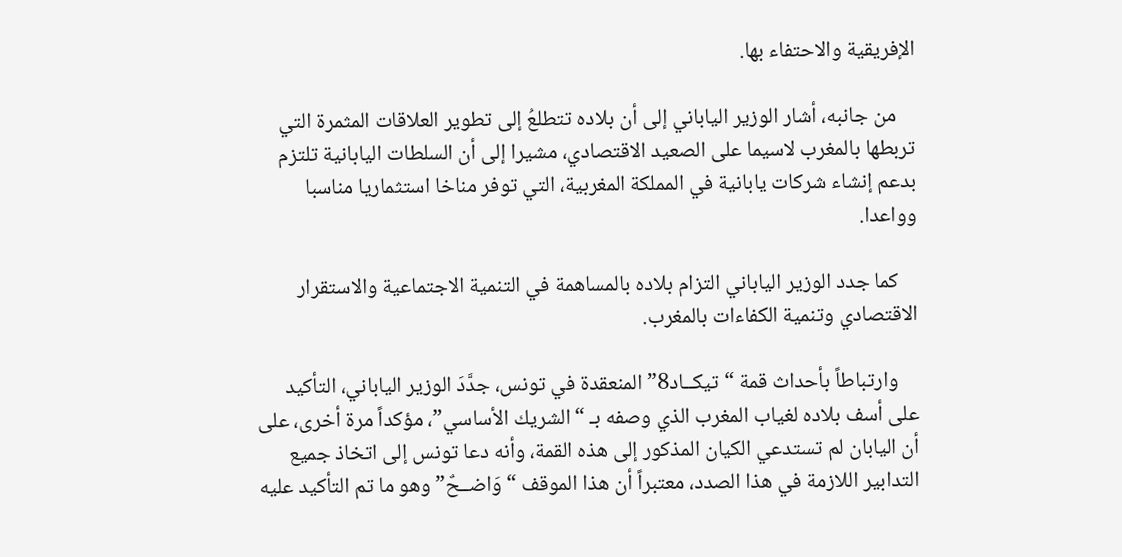الإفريقية والاحتفاء بها.

    من جانبه، أشار الوزير الياباني إلى أن بلاده تتطلعُ إلى تطوير العلاقات المثمرة التي تربطها بالمغرب لاسيما على الصعيد الاقتصادي، مشيرا إلى أن السلطات اليابانية تلتزم بدعم إنشاء شركات يابانية في المملكة المغربية، التي توفر مناخا استثماريا مناسبا وواعدا.

    كما جدد الوزير الياباني التزام بلاده بالمساهمة في التنمية الاجتماعية والاستقرار الاقتصادي وتنمية الكفاءات بالمغرب.

    وارتباطاً بأحداث قمة “تيكــاد8” المنعقدة في تونس، جدَّدَ الوزير الياباني، التأكيد على أسف بلاده لغياب المغرب الذي وصفه بـ “الشريك الأساسي”، مؤكداً مرة أخرى، على أن اليابان لم تستدعي الكيان المذكور إلى هذه القمة، وأنه دعا تونس إلى اتخاذ جميع التدابير اللازمة في هذا الصدد، معتبراً أن هذا الموقف “وَاضــحٌ” وهو ما تم التأكيد عليه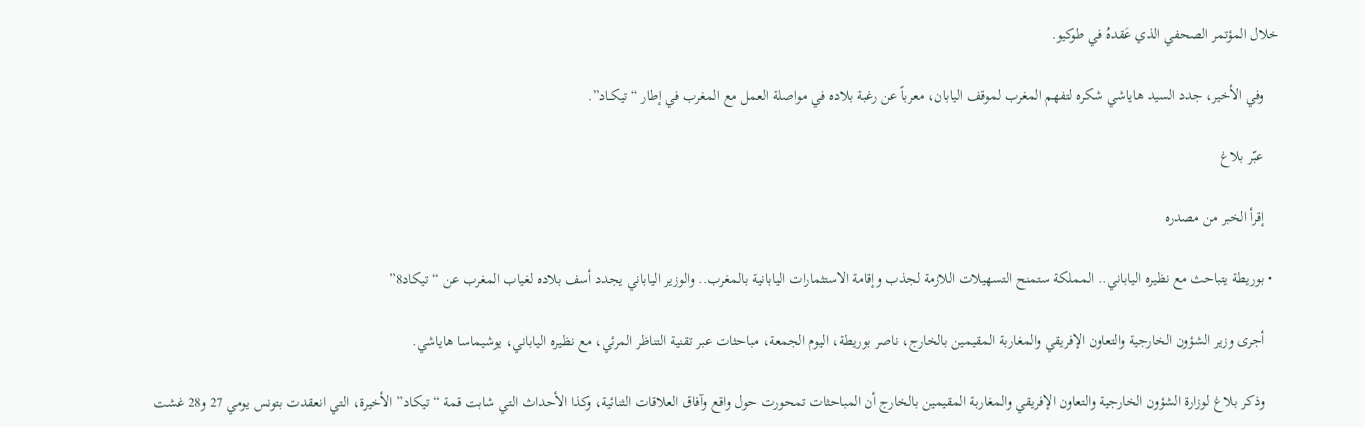خلال المؤتمر الصحفي الذي عَقدهُ في طوكيو.

    وفي الأخير، جدد السيد هاياشي شكره لتفهم المغرب لموقف اليابان، معرباً عن رغبة بلاده في مواصلة العمل مع المغرب في إطار “تيكــاد”.

    عبّر بلاغ

    إقرأ الخبر من مصدره

  • بوريطة يتباحث مع نظيره الياباني.. المملكة ستمنح التسهيلات اللازمة لجذب وإقامة الاستثمارات اليابانية بالمغرب.. والوزير الياباني يجدد أسف بلاده لغياب المغرب عن “تيكاد8”

    أجرى وزير الشؤون الخارجية والتعاون الإفريقي والمغاربة المقيمين بالخارج، ناصر بوريطة، اليوم الجمعة، مباحثات عبر تقنية التناظر المرئي، مع نظيره الياباني، يوشيماسا هاياشي.

    وذكر بلاغ لوزارة الشؤون الخارجية والتعاون الإفريقي والمغاربة المقيمين بالخارج أن المباحثات تمحورت حول واقع وآفاق العلاقات الثنائية، وكذا الأحداث التي شابت قمة “تيكاد” الأخيرة، التي انعقدت بتونس يومي 27 و28 غشت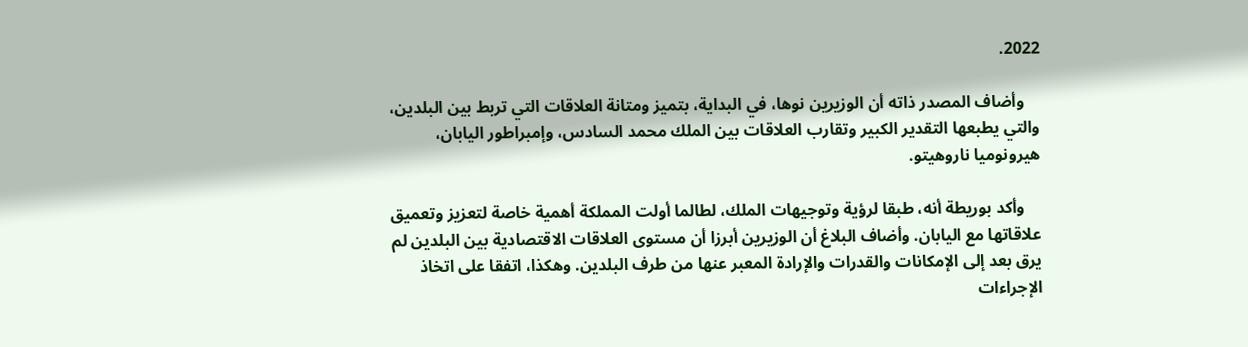2022.

    وأضاف المصدر ذاته أن الوزيرين نوها، في البداية، بتميز ومتانة العلاقات التي تربط بين البلدين، والتي يطبعها التقدير الكبير وتقارب العلاقات بين الملك محمد السادس، وإمبراطور اليابان، هيرونوميا ناروهيتو.

    وأكد بوريطة أنه، طبقا لرؤية وتوجيهات الملك، لطالما أولت المملكة أهمية خاصة لتعزيز وتعميق علاقاتها مع اليابان. وأضاف البلاغ أن الوزيرين أبرزا أن مستوى العلاقات الاقتصادية بين البلدين لم يرق بعد إلى الإمكانات والقدرات والإرادة المعبر عنها من طرف البلدين. وهكذا، اتفقا على اتخاذ الإجراءات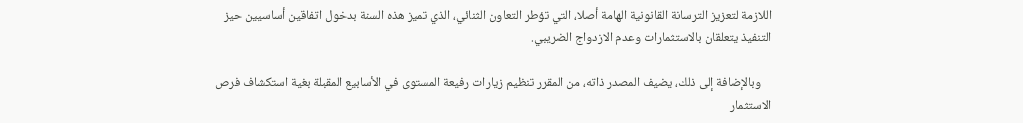اللازمة لتعزيز الترسانة القانونية الهامة أصلا، التي تؤطر التعاون الثنائي، الذي تميز هذه السنة بدخول اتفاقين أساسيين حيز التنفيذ يتعلقان بالاستثمارات وعدم الازدواج الضريبي.

    وبالإضافة إلى ذلك، يضيف المصدر ذاته، من المقرر تنظيم زيارات رفيعة المستوى في الأسابيع المقبلة بغية استكشاف فرص الاستثمار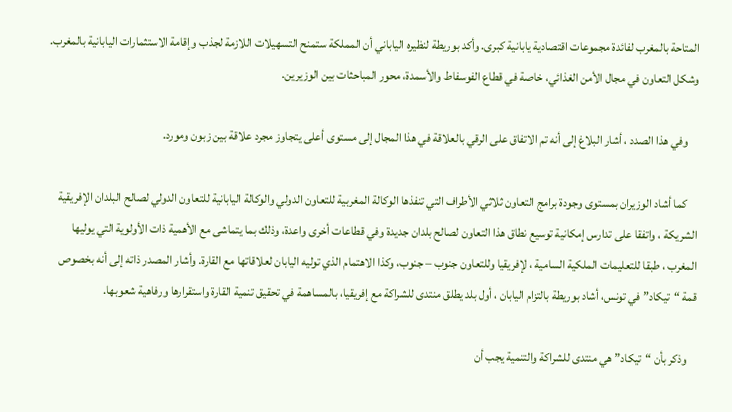المتاحة بالمغرب لفائدة مجموعات اقتصادية يابانية كبرى. وأكد بوريطة لنظيره الياباني أن المملكة ستمنح التسهيلات اللازمة لجذب وإقامة الاستثمارات اليابانية بالمغرب. وشكل التعاون في مجال الأمن الغذائي، خاصة في قطاع الفوسفاط والأسمدة، محور المباحثات بين الوزيرين.

    وفي هذا الصدد ، أشار البلاغ إلى أنه تم الاتفاق على الرقي بالعلاقة في هذا المجال إلى مستوى أعلى يتجاوز مجرد علاقة بين زبون ومورد.

    كما أشاد الوزيران بمستوى وجودة برامج التعاون ثلاثي الأطراف التي تنفذها الوكالة المغربية للتعاون الدولي والوكالة اليابانية للتعاون الدولي لصالح البلدان الإفريقية الشريكة ، واتفقا على تدارس إمكانية توسيع نطاق هذا التعاون لصالح بلدان جديدة وفي قطاعات أخرى واعدة، وذلك بما يتماشى مع الأهمية ذات الأولوية التي يوليها المغرب ، طبقا للتعليمات الملكية السامية ، لإفريقيا وللتعاون جنوب – جنوب، وكذا الاهتمام الذي توليه اليابان لعلاقاتها مع القارة. وأشار المصدر ذاته إلى أنه بخصوص قمة “تيكاد” في تونس، أشاد بوريطة بالتزام اليابان ، أول بلد يطلق منتدى للشراكة مع إفريقيا، بالمساهمة في تحقيق تنمية القارة واستقرارها ورفاهية شعوبها.

    وذكر بأن “تيكاد” هي منتدى للشراكة والتنمية يجب أن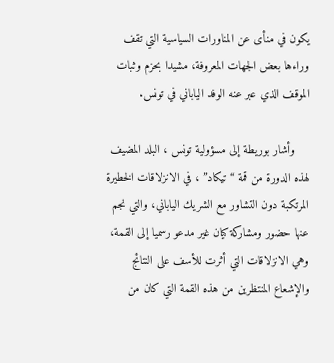يكون في منأى عن المناورات السياسية التي تقف وراءها بعض الجهات المعروفة، مشيدا بحزم وثبات الموقف الذي عبر عنه الوفد الياباني في تونس.

    وأشار بوريطة إلى مسؤولية تونس ، البلد المضيف لهذه الدورة من قمة “تيكاد” ، في الانزلاقات الخطيرة المرتكبة دون التشاور مع الشريك الياباني، والتي نجم عنها حضور ومشاركة كيان غير مدعو رسميا إلى القمة، وهي الانزلاقات التي أثرت للأسف على النتائج والإشعاع المنتظرين من هذه القمة التي كان من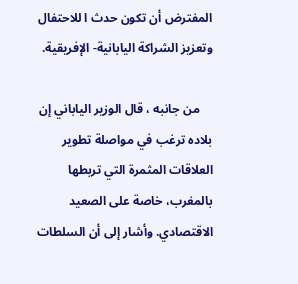المفترض أن تكون حدث ا للاحتفال وتعزيز الشراكة اليابانية- الإفريقية.

    من جانبه ، قال الوزير الياباني إن بلاده ترغب في مواصلة تطوير العلاقات المثمرة التي تربطها بالمغرب، خاصة على الصعيد الاقتصادي. وأشار إلى أن السلطات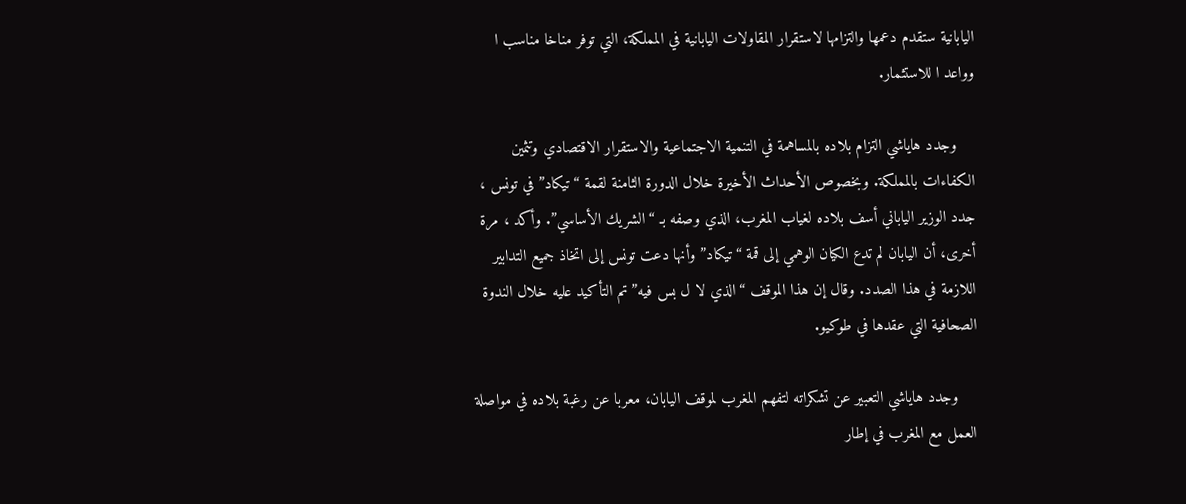اليابانية ستقدم دعمها والتزامها لاستقرار المقاولات اليابانية في المملكة، التي توفر مناخا مناسب ا وواعد ا للاستثمار.

    وجدد هاياشي التزام بلاده بالمساهمة في التنمية الاجتماعية والاستقرار الاقتصادي وتثمين الكفاءات بالمملكة. وبخصوص الأحداث الأخيرة خلال الدورة الثامنة لقمة “تيكاد” في تونس ، جدد الوزير الياباني أسف بلاده لغياب المغرب، الذي وصفه بـ “الشريك الأساسي”. وأكد ، مرة أخرى، أن اليابان لم تدع الكيان الوهمي إلى قمة “تيكاد” وأنها دعت تونس إلى اتخاذ جميع التدابير اللازمة في هذا الصدد. وقال إن هذا الموقف “الذي لا ل بس فيه” تم التأكيد عليه خلال الندوة الصحافية التي عقدها في طوكيو.

    وجدد هاياشي التعبير عن تشكراته لتفهم المغرب لموقف اليابان، معربا عن رغبة بلاده في مواصلة العمل مع المغرب في إطار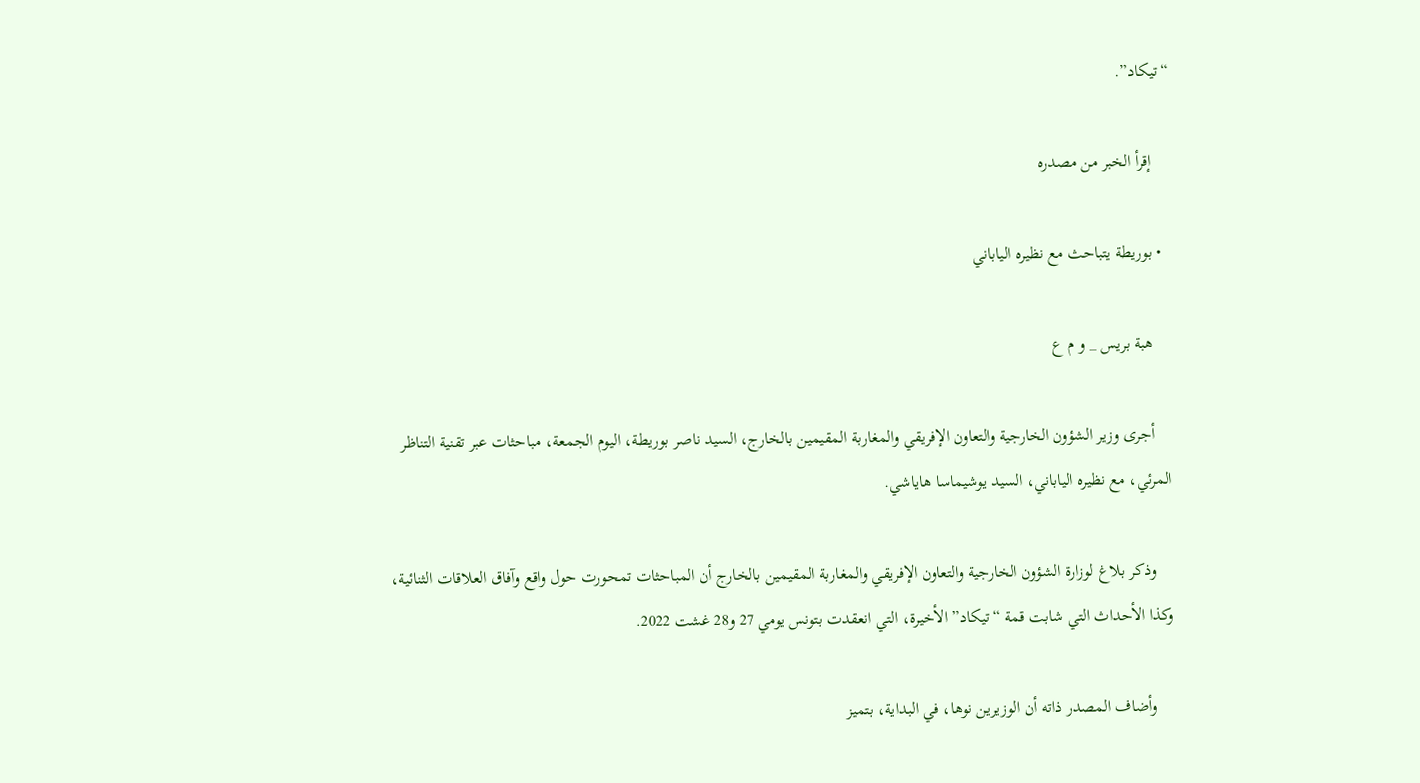“تيكاد”.

    إقرأ الخبر من مصدره

  • بوريطة يتباحث مع نظيره الياباني

    هبة بريس _ و م ع

    أجرى وزير الشؤون الخارجية والتعاون الإفريقي والمغاربة المقيمين بالخارج، السيد ناصر بوريطة، اليوم الجمعة، مباحثات عبر تقنية التناظر المرئي، مع نظيره الياباني، السيد يوشيماسا هاياشي.

    وذكر بلاغ لوزارة الشؤون الخارجية والتعاون الإفريقي والمغاربة المقيمين بالخارج أن المباحثات تمحورت حول واقع وآفاق العلاقات الثنائية، وكذا الأحداث التي شابت قمة “تيكاد” الأخيرة، التي انعقدت بتونس يومي 27 و28 غشت 2022.

    وأضاف المصدر ذاته أن الوزيرين نوها، في البداية، بتميز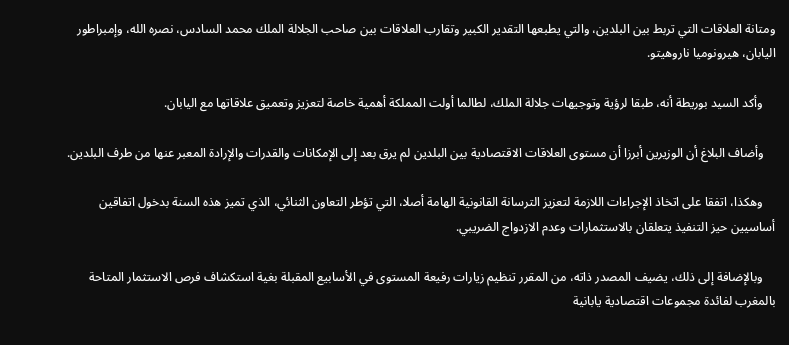ومتانة العلاقات التي تربط بين البلدين، والتي يطبعها التقدير الكبير وتقارب العلاقات بين صاحب الجلالة الملك محمد السادس، نصره الله، وإمبراطور اليابان، هيرونوميا ناروهيتو.

    وأكد السيد بوريطة أنه، طبقا لرؤية وتوجيهات جلالة الملك، لطالما أولت المملكة أهمية خاصة لتعزيز وتعميق علاقاتها مع اليابان.

    وأضاف البلاغ أن الوزيرين أبرزا أن مستوى العلاقات الاقتصادية بين البلدين لم يرق بعد إلى الإمكانات والقدرات والإرادة المعبر عنها من طرف البلدين.

    وهكذا، اتفقا على اتخاذ الإجراءات اللازمة لتعزيز الترسانة القانونية الهامة أصلا، التي تؤطر التعاون الثنائي، الذي تميز هذه السنة بدخول اتفاقين أساسيين حيز التنفيذ يتعلقان بالاستثمارات وعدم الازدواج الضريبي.

    وبالإضافة إلى ذلك، يضيف المصدر ذاته، من المقرر تنظيم زيارات رفيعة المستوى في الأسابيع المقبلة بغية استكشاف فرص الاستثمار المتاحة بالمغرب لفائدة مجموعات اقتصادية يابانية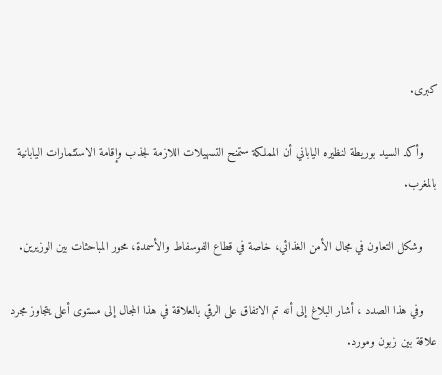كبرى.

    وأكد السيد بوريطة لنظيره الياباني أن المملكة ستمنح التسهيلات اللازمة لجذب وإقامة الاستثمارات اليابانية بالمغرب.

    وشكل التعاون في مجال الأمن الغذائي، خاصة في قطاع الفوسفاط والأسمدة، محور المباحثات بين الوزيرين.

    وفي هذا الصدد ، أشار البلاغ إلى أنه تم الاتفاق على الرقي بالعلاقة في هذا المجال إلى مستوى أعلى يتجاوز مجرد علاقة بين زبون ومورد.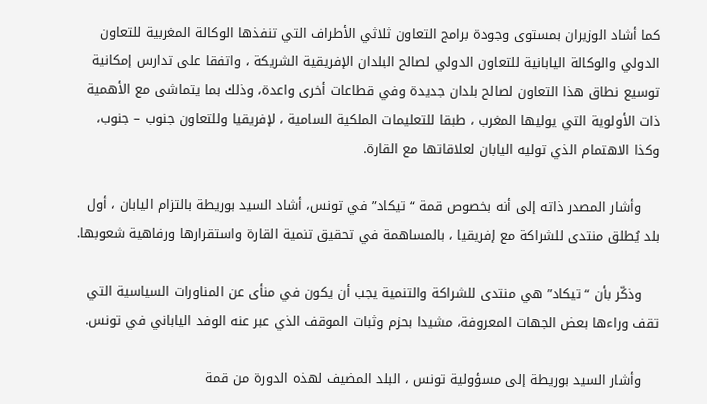كما أشاد الوزيران بمستوى وجودة برامج التعاون ثلاثي الأطراف التي تنفذها الوكالة المغربية للتعاون الدولي والوكالة اليابانية للتعاون الدولي لصالح البلدان الإفريقية الشريكة ، واتفقا على تدارس إمكانية توسيع نطاق هذا التعاون لصالح بلدان جديدة وفي قطاعات أخرى واعدة، وذلك بما يتماشى مع الأهمية ذات الأولوية التي يوليها المغرب ، طبقا للتعليمات الملكية السامية ، لإفريقيا وللتعاون جنوب – جنوب، وكذا الاهتمام الذي توليه اليابان لعلاقاتها مع القارة.

    وأشار المصدر ذاته إلى أنه بخصوص قمة “تيكاد” في تونس، أشاد السيد بوريطة بالتزام اليابان ، أول بلد يُطلق منتدى للشراكة مع إفريقيا ، بالمساهمة في تحقيق تنمية القارة واستقرارها ورفاهية شعوبها.

    وذكّر بأن “تيكاد” هي منتدى للشراكة والتنمية يجب أن يكون في منأى عن المناورات السياسية التي تقف وراءها بعض الجهات المعروفة، مشيدا بحزم وثبات الموقف الذي عبر عنه الوفد الياباني في تونس.

    وأشار السيد بوريطة إلى مسؤولية تونس ، البلد المضيف لهذه الدورة من قمة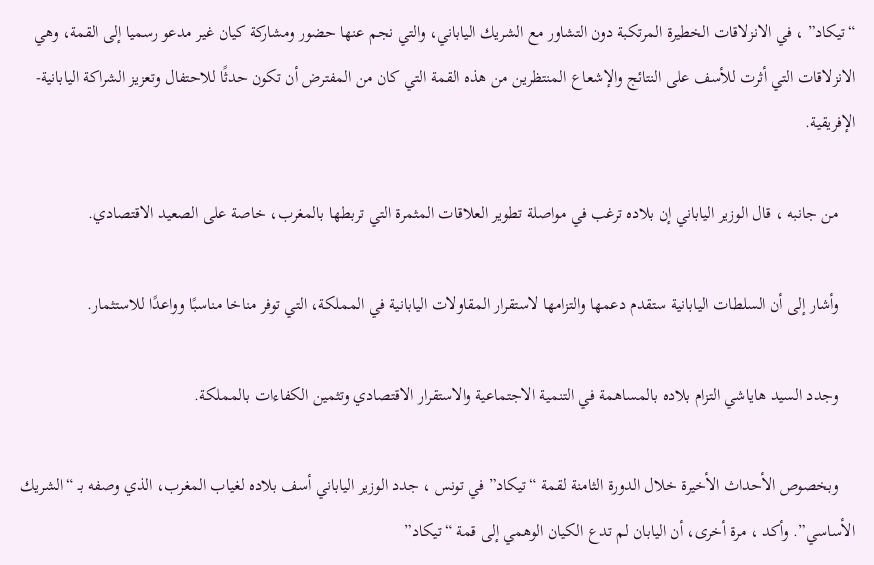“تيكاد” ، في الانزلاقات الخطيرة المرتكبة دون التشاور مع الشريك الياباني، والتي نجم عنها حضور ومشاركة كيان غير مدعو رسميا إلى القمة، وهي الانزلاقات التي أثرت للأسف على النتائج والإشعاع المنتظرين من هذه القمة التي كان من المفترض أن تكون حدثًا للاحتفال وتعزيز الشراكة اليابانية- الإفريقية.

    من جانبه ، قال الوزير الياباني إن بلاده ترغب في مواصلة تطوير العلاقات المثمرة التي تربطها بالمغرب، خاصة على الصعيد الاقتصادي.

    وأشار إلى أن السلطات اليابانية ستقدم دعمها والتزامها لاستقرار المقاولات اليابانية في المملكة، التي توفر مناخا مناسبًا وواعدًا للاستثمار.

    وجدد السيد هاياشي التزام بلاده بالمساهمة في التنمية الاجتماعية والاستقرار الاقتصادي وتثمين الكفاءات بالمملكة.

    وبخصوص الأحداث الأخيرة خلال الدورة الثامنة لقمة “تيكاد” في تونس ، جدد الوزير الياباني أسف بلاده لغياب المغرب، الذي وصفه بـ “الشريك الأساسي”. وأكد ، مرة أخرى، أن اليابان لم تدع الكيان الوهمي إلى قمة “تيكاد”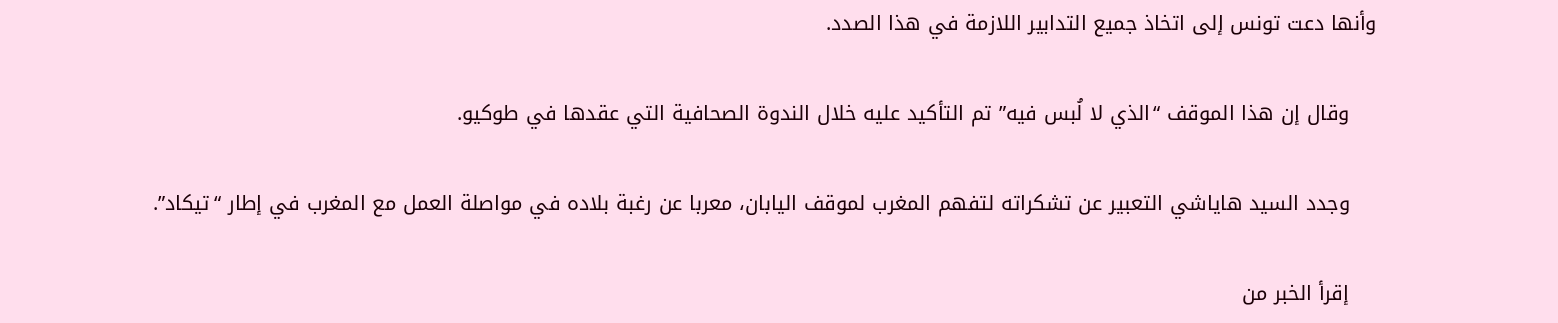وأنها دعت تونس إلى اتخاذ جميع التدابير اللازمة في هذا الصدد.

    وقال إن هذا الموقف “الذي لا لُبس فيه” تم التأكيد عليه خلال الندوة الصحافية التي عقدها في طوكيو.

    وجدد السيد هاياشي التعبير عن تشكراته لتفهم المغرب لموقف اليابان، معربا عن رغبة بلاده في مواصلة العمل مع المغرب في إطار “تيكاد”.

    إقرأ الخبر من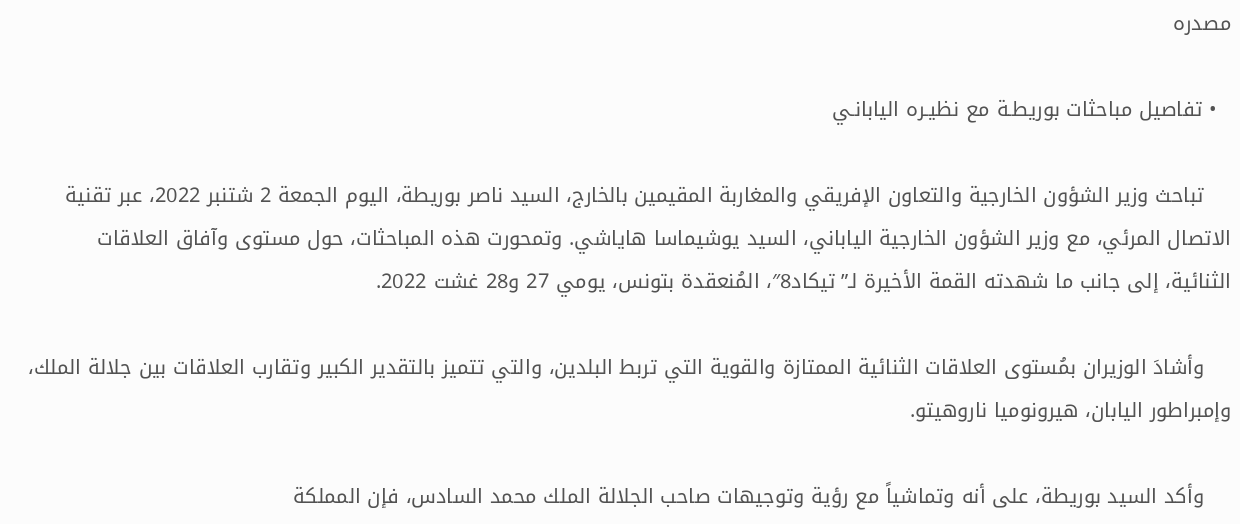مصدره

  • تفاصيل مباحثات بوريطـة مع نظيـره اليابانـي

    تباحث وزير الشؤون الخارجية والتعاون الإفريقي والمغاربة المقيمين بالخارج، السيد ناصر بوريطة، اليوم الجمعة 2 شتنبر 2022، عبر تقنية الاتصال المرئي، مع وزير الشؤون الخارجية الياباني، السيد يوشيماسا هاياشي. وتمحورت هذه المباحثات، حول مستوى وآفاق العلاقات الثنائية، إلى جانب ما شهدته القمة الأخيرة لـ”تيكاد8″، المُنعقدة بتونس، يومي 27 و28 غشت 2022.

    وأشادَ الوزيران بمُستوى العلاقات الثنائية الممتازة والقوية التي تربط البلدين، والتي تتميز بالتقدير الكبير وتقارب العلاقات بين جلالة الملك، وإمبراطور اليابان، هيرونوميا ناروهيتو.

    وأكد السيد بوريطة، على أنه وتماشياً مع رؤية وتوجيهات صاحب الجلالة الملك محمد السادس، فإن المملكة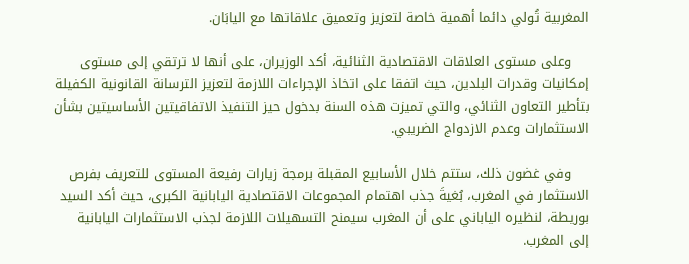المغربية تُولي دائما أهمية خاصة لتعزيز وتعميق علاقاتها مع اليابَان.

    وعلى مستوى العلاقات الاقتصادية الثنائية، أكد الوزيران، على أنها لا ترتقي إلى مستوى إمكانيات وقدرات البلدين، حيث اتفقا على اتخاذ الإجراءات اللازمة لتعزيز الترسانة القانونية الكفيلة بتأطير التعاون الثنائي، والتي تميزت هذه السنة بدخول حيز التنفيذ الاتفاقيتين الأساسيتين بشأن الاستثمارات وعدم الازدواج الضريبي.

    وفي غضون ذلك، ستتم خلال الأسابيع المقبلة برمجة زيارات رفيعة المستوى للتعريف بفرص الاستثمار في المغرب، بُغيةَ جذب اهتمام المجموعات الاقتصادية اليابانية الكبرى، حيث أكد السيد بوريطة، لنظيره الياباني على أن المغرب سيمنح التسهيلات اللازمة لجذب الاستثمارات اليابانية إلى المغرب.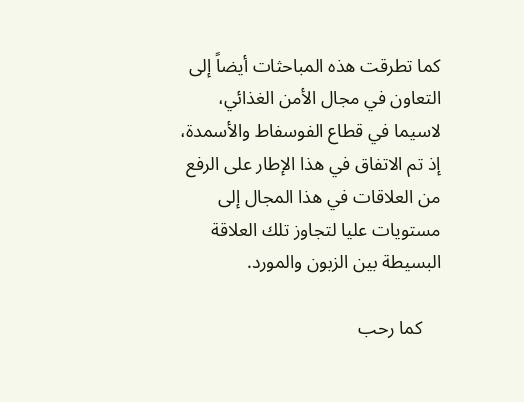كما تطرقت هذه المباحثات أيضاً إلى التعاون في مجال الأمن الغذائي، لاسيما في قطاع الفوسفاط والأسمدة، إذ تم الاتفاق في هذا الإطار على الرفع من العلاقات في هذا المجال إلى مستويات عليا لتجاوز تلك العلاقة البسيطة بين الزبون والمورد.

    كما رحب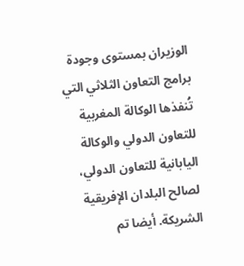الوزيران بمستوى وجودة برامج التعاون الثلاثي التي تُنفذها الوكالة المغربية للتعاون الدولي والوكالة اليابانية للتعاون الدولي، لصالح البلدان الإفريقية الشريكة. أيضا تم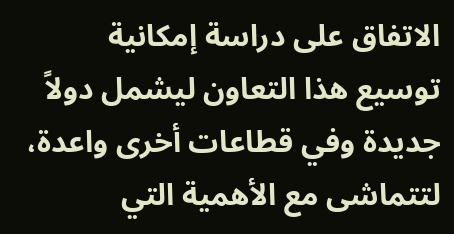الاتفاق على دراسة إمكانية توسيع هذا التعاون ليشمل دولاً جديدة وفي قطاعات أخرى واعدة، لتتماشى مع الأهمية التي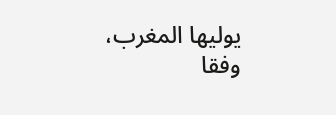يوليها المغرب، وفقا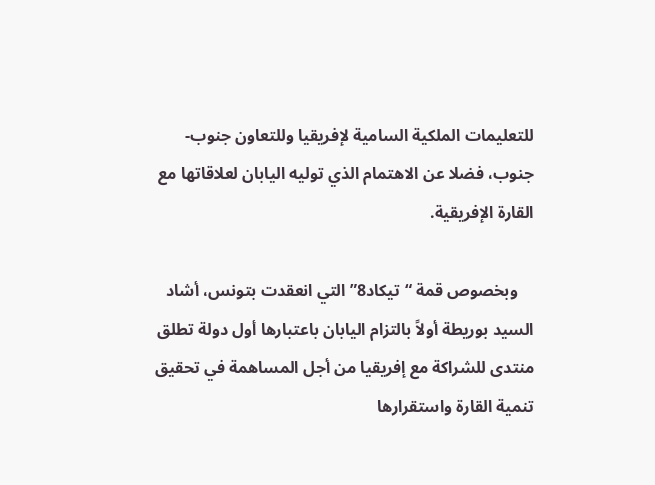للتعليمات الملكية السامية لإفريقيا وللتعاون جنوب-جنوب، فضلا عن الاهتمام الذي توليه اليابان لعلاقاتها مع القارة الإفريقية.

    وبخصوص قمة “تيكاد8” التي انعقدت بتونس، أشاد السيد بوريطة أولاً بالتزام اليابان باعتبارها أول دولة تطلق منتدى للشراكة مع إفريقيا من أجل المساهمة في تحقيق تنمية القارة واستقرارها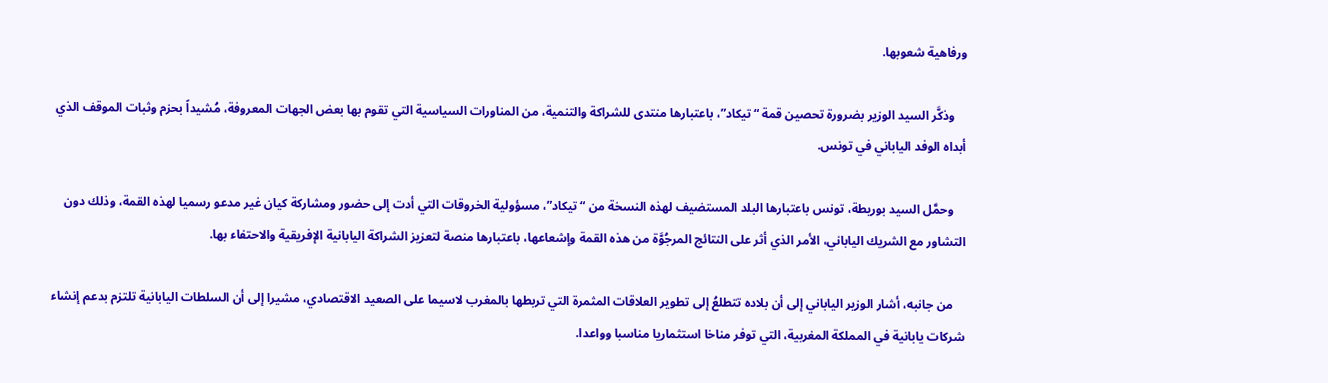ورفاهية شعوبها.

    وذكَّر السيد الوزير بضرورة تحصين قمة “تيكاد”، باعتبارها منتدى للشراكة والتنمية، من المناورات السياسية التي تقوم بها بعض الجهات المعروفة، مُشيداً بحزم وثبات الموقف الذي أبداه الوفد الياباني في تونس.

    وحمَّل السيد بوريطة، تونس باعتبارها البلد المستضيف لهذه النسخة من “تيكاد”، مسؤولية الخروقات التي أدت إلى حضور ومشاركة كيان غير مدعو رسميا لهذه القمة، وذلك دون التشاور مع الشريك الياباني، الأمر الذي أثر على النتائج المرجُوَّة من هذه القمة وإشعاعها، باعتبارها منصة لتعزيز الشراكة اليابانية الإفريقية والاحتفاء بها.

    من جانبه، أشار الوزير الياباني إلى أن بلاده تتطلعُ إلى تطوير العلاقات المثمرة التي تربطها بالمغرب لاسيما على الصعيد الاقتصادي، مشيرا إلى أن السلطات اليابانية تلتزم بدعم إنشاء شركات يابانية في المملكة المغربية، التي توفر مناخا استثماريا مناسبا وواعدا.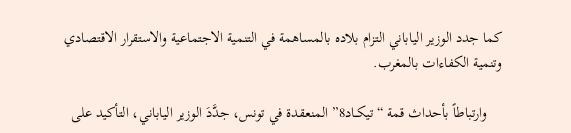كما جدد الوزير الياباني التزام بلاده بالمساهمة في التنمية الاجتماعية والاستقرار الاقتصادي وتنمية الكفاءات بالمغرب.

    وارتباطاً بأحداث قمة “تيكــاد8” المنعقدة في تونس، جدَّدَ الوزير الياباني، التأكيد على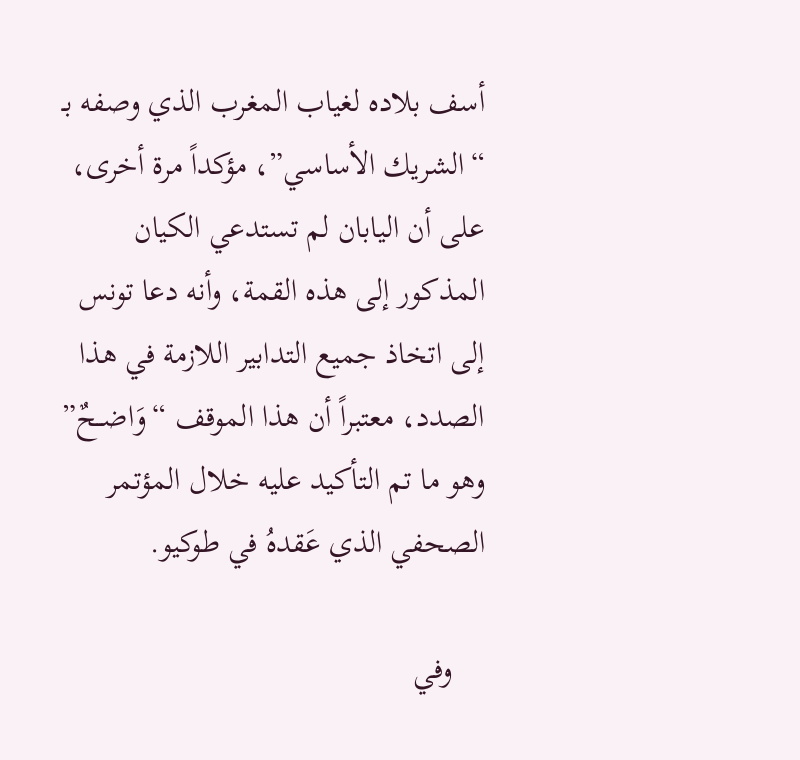أسف بلاده لغياب المغرب الذي وصفه بـ “الشريك الأساسي”، مؤكداً مرة أخرى، على أن اليابان لم تستدعي الكيان المذكور إلى هذه القمة، وأنه دعا تونس إلى اتخاذ جميع التدابير اللازمة في هذا الصدد، معتبراً أن هذا الموقف “وَاضــحٌ” وهو ما تم التأكيد عليه خلال المؤتمر الصحفي الذي عَقدهُ في طوكيو.

    وفي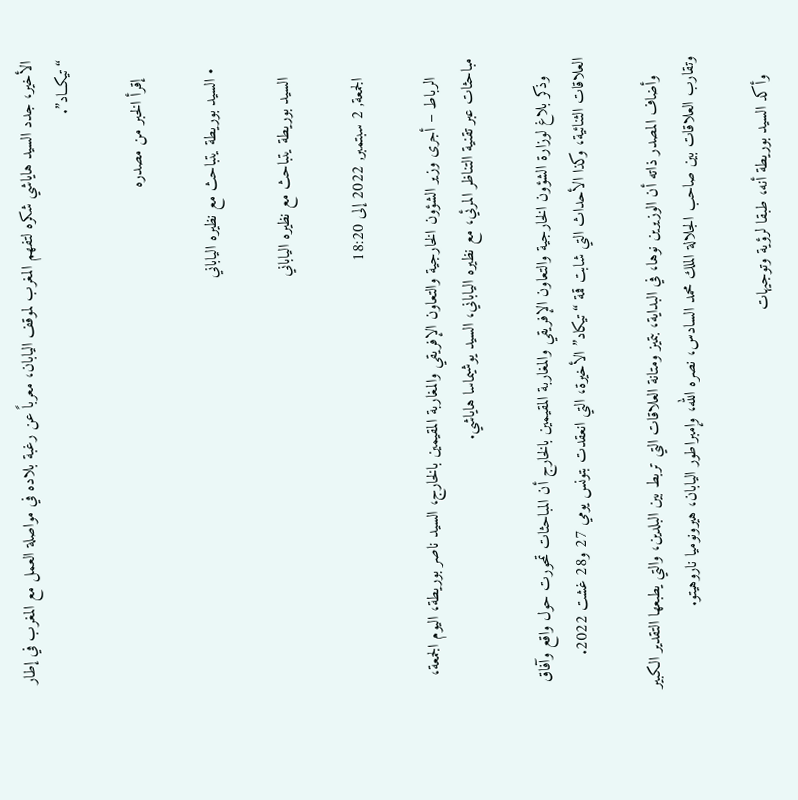الأخير، جدد السيد هاياشي شكره لتفهم المغرب لموقف اليابان، معرباً عن رغبة بلاده في مواصلة العمل مع المغرب في إطار “تيكــاد”.

    إقرأ الخبر من مصدره

  • السيد بوريطة يتباحث مع نظيره الياباني

    السيد بوريطة يتباحث مع نظيره الياباني

    الجمعة, 2 سبتمبر, 2022 إلى 18:20

    الرباط – أجرى وزير الشؤون الخارجية والتعاون الإفريقي والمغاربة المقيمين بالخارج، السيد ناصر بوريطة، اليوم الجمعة، مباحثات عبر تقنية التناظر المرئي، مع نظيره الياباني، السيد يوشيماسا هاياشي.

    وذكر بلاغ لوزارة الشؤون الخارجية والتعاون الإفريقي والمغاربة المقيمين بالخارج أن المباحثات تمحورت حول واقع وآفاق العلاقات الثنائية، وكذا الأحداث التي شابت قمة “تيكاد” الأخيرة، التي انعقدت بتونس يومي 27 و28 غشت 2022.

    وأضاف المصدر ذاته أن الوزيرين نوها، في البداية، بتميز ومتانة العلاقات التي تربط بين البلدين، والتي يطبعها التقدير الكبير وتقارب العلاقات بين صاحب الجلالة الملك محمد السادس، نصره الله، وإمبراطور اليابان، هيرونوميا ناروهيتو.

    وأكد السيد بوريطة أنه، طبقا لرؤية وتوجيهات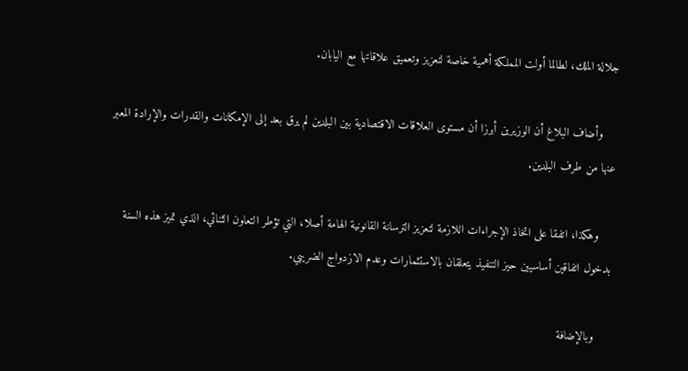جلالة الملك، لطالما أولت المملكة أهمية خاصة لتعزيز وتعميق علاقاتها مع اليابان.

    وأضاف البلاغ أن الوزيرين أبرزا أن مستوى العلاقات الاقتصادية بين البلدين لم يرق بعد إلى الإمكانات والقدرات والإرادة المعبر عنها من طرف البلدين.

    وهكذا، اتفقا على اتخاذ الإجراءات اللازمة لتعزيز الترسانة القانونية الهامة أصلا، التي تؤطر التعاون الثنائي، الذي تميز هذه السنة بدخول اتفاقين أساسيين حيز التنفيذ يتعلقان بالاستثمارات وعدم الازدواج الضريبي.

    وبالإضافة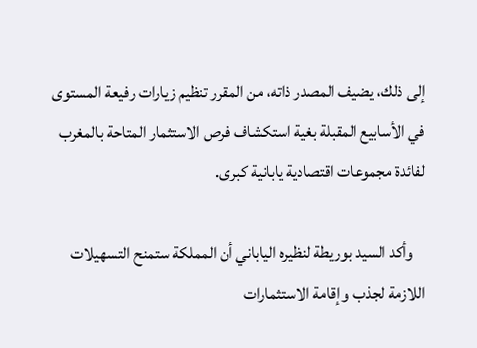إلى ذلك، يضيف المصدر ذاته، من المقرر تنظيم زيارات رفيعة المستوى في الأسابيع المقبلة بغية استكشاف فرص الاستثمار المتاحة بالمغرب لفائدة مجموعات اقتصادية يابانية كبرى.

    وأكد السيد بوريطة لنظيره الياباني أن المملكة ستمنح التسهيلات اللازمة لجذب وإقامة الاستثمارات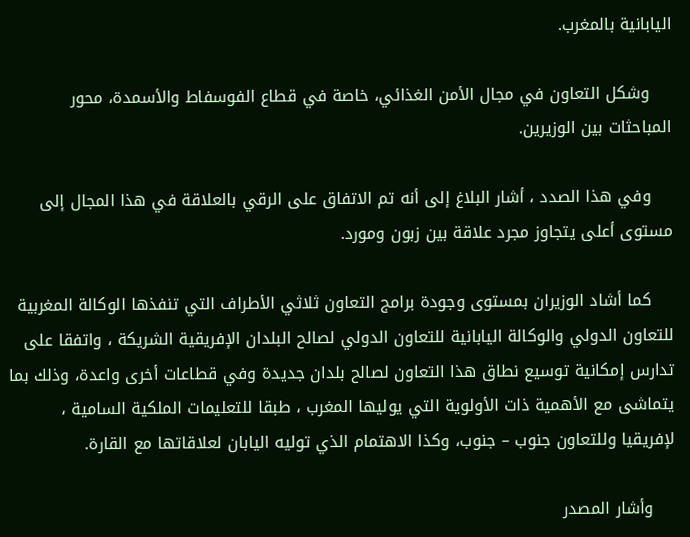اليابانية بالمغرب.

    وشكل التعاون في مجال الأمن الغذائي، خاصة في قطاع الفوسفاط والأسمدة، محور المباحثات بين الوزيرين.

    وفي هذا الصدد ، أشار البلاغ إلى أنه تم الاتفاق على الرقي بالعلاقة في هذا المجال إلى مستوى أعلى يتجاوز مجرد علاقة بين زبون ومورد.

    كما أشاد الوزيران بمستوى وجودة برامج التعاون ثلاثي الأطراف التي تنفذها الوكالة المغربية للتعاون الدولي والوكالة اليابانية للتعاون الدولي لصالح البلدان الإفريقية الشريكة ، واتفقا على تدارس إمكانية توسيع نطاق هذا التعاون لصالح بلدان جديدة وفي قطاعات أخرى واعدة، وذلك بما يتماشى مع الأهمية ذات الأولوية التي يوليها المغرب ، طبقا للتعليمات الملكية السامية ، لإفريقيا وللتعاون جنوب – جنوب، وكذا الاهتمام الذي توليه اليابان لعلاقاتها مع القارة.

    وأشار المصدر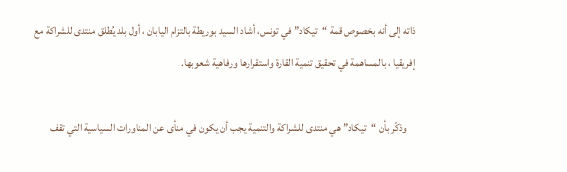ذاته إلى أنه بخصوص قمة “تيكاد” في تونس، أشاد السيد بوريطة بالتزام اليابان ، أول بلد يُطلق منتدى للشراكة مع إفريقيا ، بالمساهمة في تحقيق تنمية القارة واستقرارها ورفاهية شعوبها.

    وذكّر بأن “تيكاد” هي منتدى للشراكة والتنمية يجب أن يكون في منأى عن المناورات السياسية التي تقف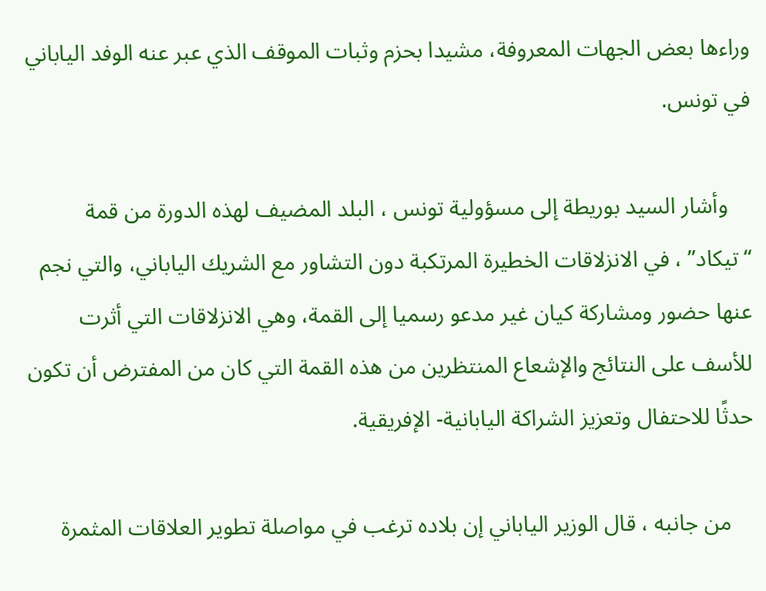وراءها بعض الجهات المعروفة، مشيدا بحزم وثبات الموقف الذي عبر عنه الوفد الياباني في تونس.

    وأشار السيد بوريطة إلى مسؤولية تونس ، البلد المضيف لهذه الدورة من قمة “تيكاد” ، في الانزلاقات الخطيرة المرتكبة دون التشاور مع الشريك الياباني، والتي نجم عنها حضور ومشاركة كيان غير مدعو رسميا إلى القمة، وهي الانزلاقات التي أثرت للأسف على النتائج والإشعاع المنتظرين من هذه القمة التي كان من المفترض أن تكون حدثًا للاحتفال وتعزيز الشراكة اليابانية- الإفريقية.

    من جانبه ، قال الوزير الياباني إن بلاده ترغب في مواصلة تطوير العلاقات المثمرة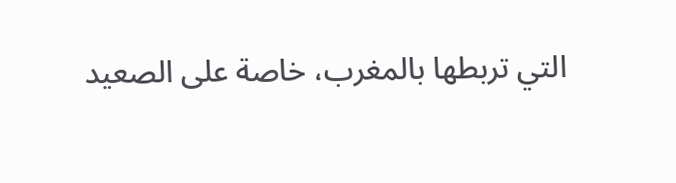التي تربطها بالمغرب، خاصة على الصعيد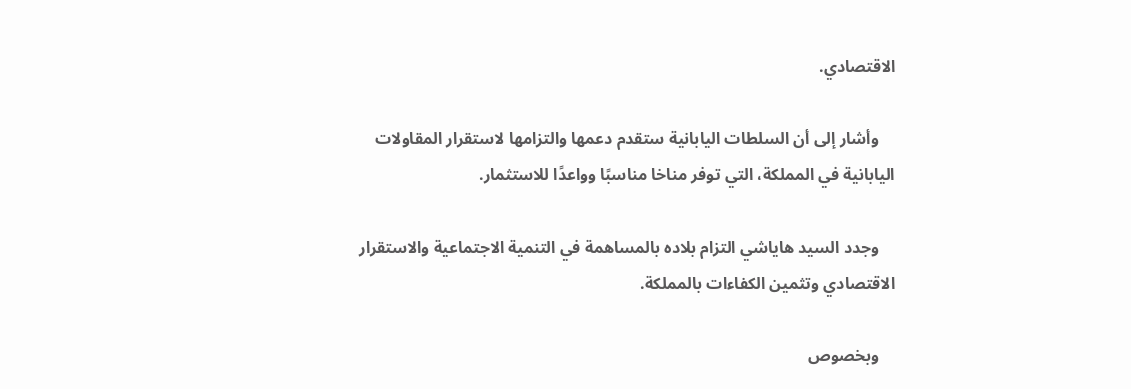الاقتصادي.

    وأشار إلى أن السلطات اليابانية ستقدم دعمها والتزامها لاستقرار المقاولات اليابانية في المملكة، التي توفر مناخا مناسبًا وواعدًا للاستثمار.

    وجدد السيد هاياشي التزام بلاده بالمساهمة في التنمية الاجتماعية والاستقرار الاقتصادي وتثمين الكفاءات بالمملكة.

    وبخصوص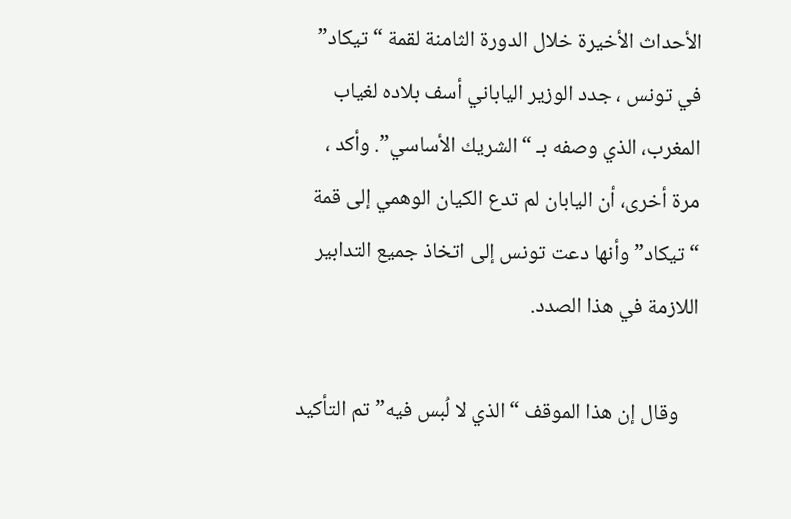الأحداث الأخيرة خلال الدورة الثامنة لقمة “تيكاد” في تونس ، جدد الوزير الياباني أسف بلاده لغياب المغرب، الذي وصفه بـ “الشريك الأساسي”. وأكد ، مرة أخرى، أن اليابان لم تدع الكيان الوهمي إلى قمة “تيكاد” وأنها دعت تونس إلى اتخاذ جميع التدابير اللازمة في هذا الصدد.

    وقال إن هذا الموقف “الذي لا لُبس فيه” تم التأكيد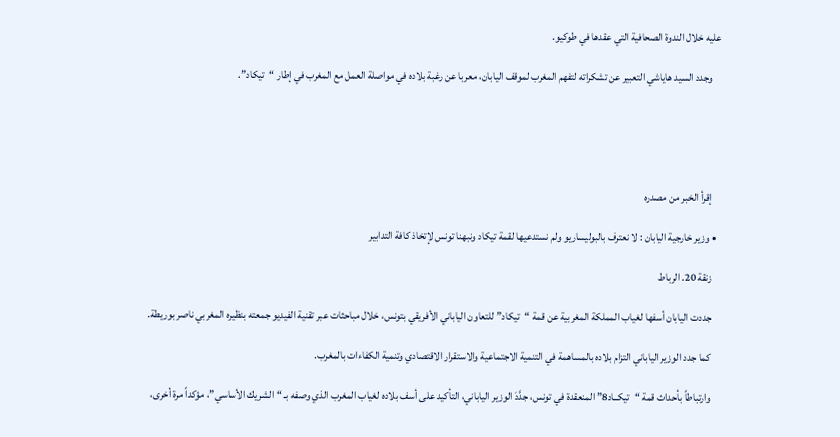عليه خلال الندوة الصحافية التي عقدها في طوكيو.

    وجدد السيد هاياشي التعبير عن تشكراته لتفهم المغرب لموقف اليابان، معربا عن رغبة بلاده في مواصلة العمل مع المغرب في إطار “تيكاد”.





    إقرأ الخبر من مصدره

  • وزير خارجية اليابان : لا نعترف بالبوليساريو ولم نستدعيها لقمة تيكاد ونبهنا تونس لإتخاذ كافة التدابير

    زنقة 20. الرباط

    جددت اليابان أسفها لغياب المملكة المغربية عن قمة “تيكاد” للتعاون الياباني الأفريقي بتونس، خلال مباحثات عبر تقنية الفيديو جمعته بنظيره المغربي ناصر بوريطة.

    كما جدد الوزير الياباني التزام بلاده بالمساهمة في التنمية الاجتماعية والاستقرار الاقتصادي وتنمية الكفاءات بالمغرب.

    وارتباطاً بأحداث قمة “تيكــاد8” المنعقدة في تونس، جدَّدَ الوزير الياباني، التأكيد على أسف بلاده لغياب المغرب الذي وصفه بـ “الشريك الأساسي”، مؤكداً مرة أخرى،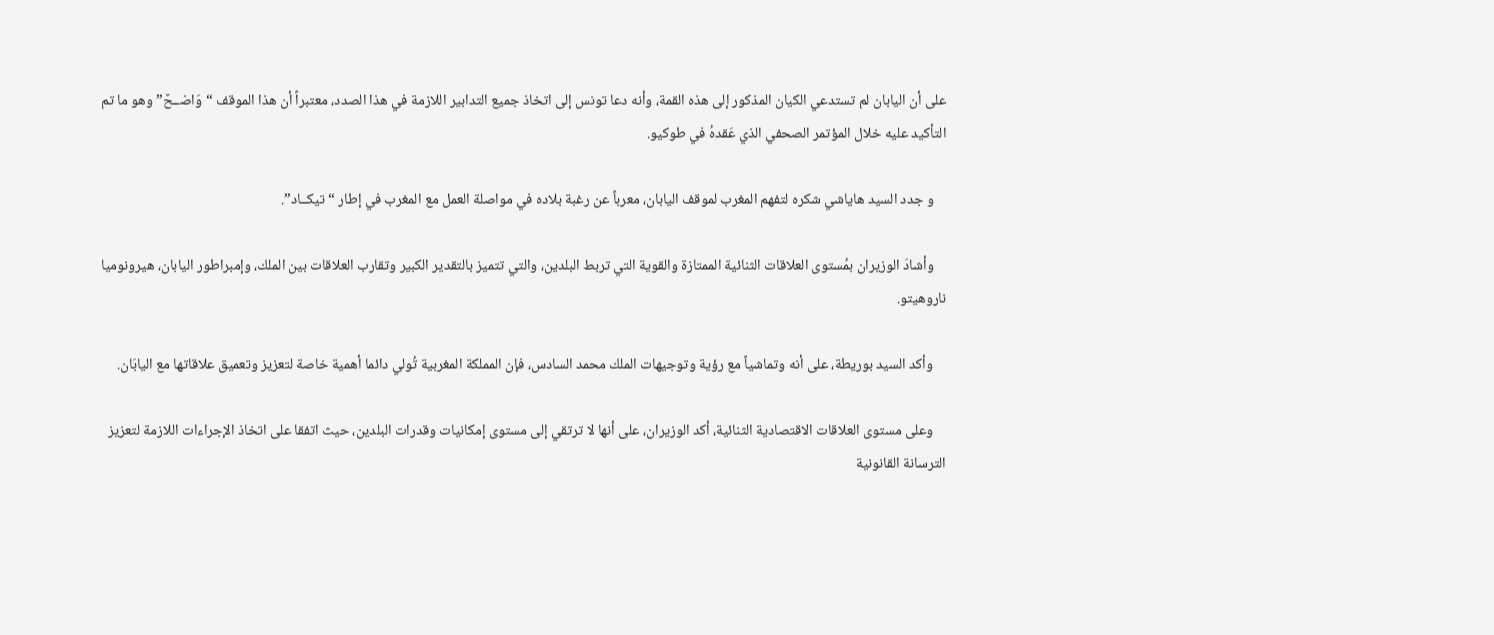على أن اليابان لم تستدعي الكيان المذكور إلى هذه القمة، وأنه دعا تونس إلى اتخاذ جميع التدابير اللازمة في هذا الصدد، معتبراً أن هذا الموقف “وَاضــحٌ” وهو ما تم التأكيد عليه خلال المؤتمر الصحفي الذي عَقدهُ في طوكيو.

    و جدد السيد هاياشي شكره لتفهم المغرب لموقف اليابان، معرباً عن رغبة بلاده في مواصلة العمل مع المغرب في إطار “تيكــاد”.

    وأشادَ الوزيران بمُستوى العلاقات الثنائية الممتازة والقوية التي تربط البلدين، والتي تتميز بالتقدير الكبير وتقارب العلاقات بين الملك، وإمبراطور اليابان، هيرونوميا ناروهيتو.

    وأكد السيد بوريطة، على أنه وتماشياً مع رؤية وتوجيهات الملك محمد السادس، فإن المملكة المغربية تُولي دائما أهمية خاصة لتعزيز وتعميق علاقاتها مع اليابَان.

    وعلى مستوى العلاقات الاقتصادية الثنائية، أكد الوزيران، على أنها لا ترتقي إلى مستوى إمكانيات وقدرات البلدين، حيث اتفقا على اتخاذ الإجراءات اللازمة لتعزيز الترسانة القانونية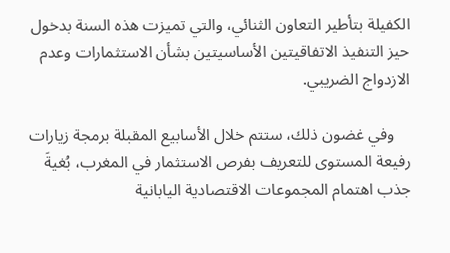الكفيلة بتأطير التعاون الثنائي، والتي تميزت هذه السنة بدخول حيز التنفيذ الاتفاقيتين الأساسيتين بشأن الاستثمارات وعدم الازدواج الضريبي.

    وفي غضون ذلك، ستتم خلال الأسابيع المقبلة برمجة زيارات رفيعة المستوى للتعريف بفرص الاستثمار في المغرب، بُغيةَ جذب اهتمام المجموعات الاقتصادية اليابانية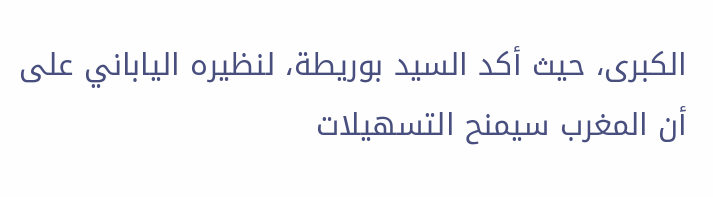الكبرى، حيث أكد السيد بوريطة، لنظيره الياباني على أن المغرب سيمنح التسهيلات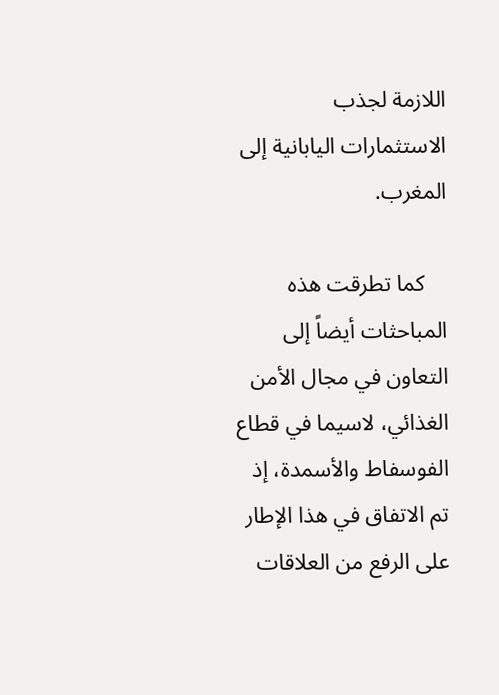اللازمة لجذب الاستثمارات اليابانية إلى المغرب.

    كما تطرقت هذه المباحثات أيضاً إلى التعاون في مجال الأمن الغذائي، لاسيما في قطاع الفوسفاط والأسمدة، إذ تم الاتفاق في هذا الإطار على الرفع من العلاقات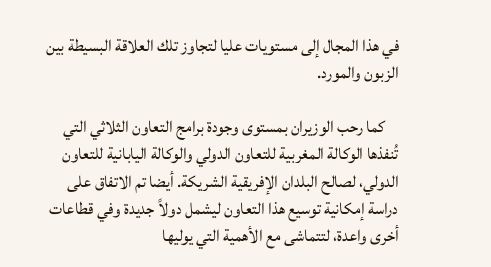في هذا المجال إلى مستويات عليا لتجاوز تلك العلاقة البسيطة بين الزبون والمورد.

    كما رحب الوزيران بمستوى وجودة برامج التعاون الثلاثي التي تُنفذها الوكالة المغربية للتعاون الدولي والوكالة اليابانية للتعاون الدولي، لصالح البلدان الإفريقية الشريكة. أيضا تم الاتفاق على دراسة إمكانية توسيع هذا التعاون ليشمل دولاً جديدة وفي قطاعات أخرى واعدة، لتتماشى مع الأهمية التي يوليها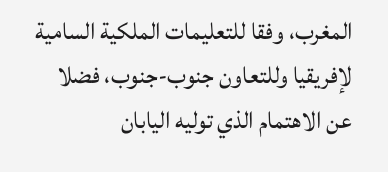المغرب، وفقا للتعليمات الملكية السامية لإفريقيا وللتعاون جنوب-جنوب، فضلا عن الاهتمام الذي توليه اليابان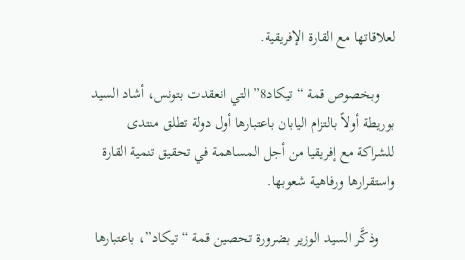لعلاقاتها مع القارة الإفريقية.

    وبخصوص قمة “تيكاد8” التي انعقدت بتونس، أشاد السيد بوريطة أولاً بالتزام اليابان باعتبارها أول دولة تطلق منتدى للشراكة مع إفريقيا من أجل المساهمة في تحقيق تنمية القارة واستقرارها ورفاهية شعوبها.

    وذكَّر السيد الوزير بضرورة تحصين قمة “تيكاد”، باعتبارها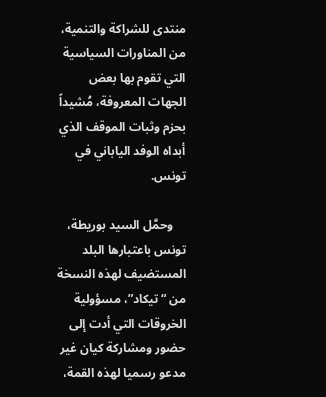منتدى للشراكة والتنمية، من المناورات السياسية التي تقوم بها بعض الجهات المعروفة، مُشيداً بحزم وثبات الموقف الذي أبداه الوفد الياباني في تونس.

    وحمَّل السيد بوريطة، تونس باعتبارها البلد المستضيف لهذه النسخة من “تيكاد”، مسؤولية الخروقات التي أدت إلى حضور ومشاركة كيان غير مدعو رسميا لهذه القمة،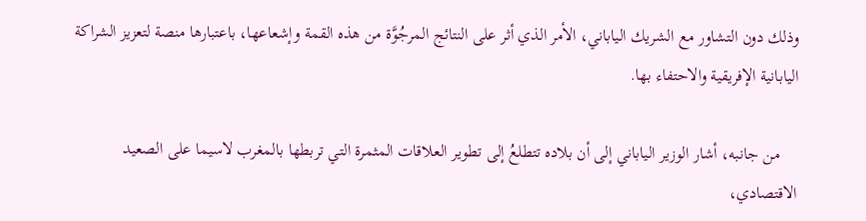وذلك دون التشاور مع الشريك الياباني، الأمر الذي أثر على النتائج المرجُوَّة من هذه القمة وإشعاعها، باعتبارها منصة لتعزيز الشراكة اليابانية الإفريقية والاحتفاء بها.

    من جانبه، أشار الوزير الياباني إلى أن بلاده تتطلعُ إلى تطوير العلاقات المثمرة التي تربطها بالمغرب لاسيما على الصعيد الاقتصادي،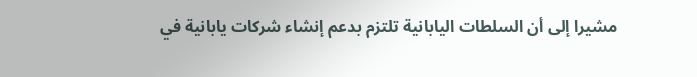مشيرا إلى أن السلطات اليابانية تلتزم بدعم إنشاء شركات يابانية في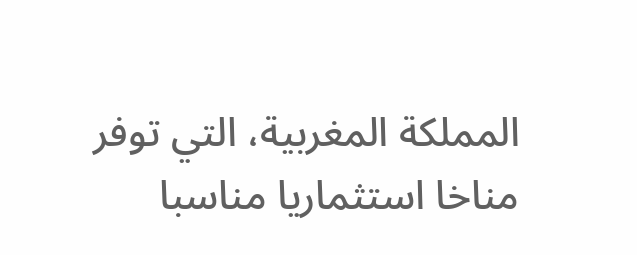المملكة المغربية، التي توفر مناخا استثماريا مناسبا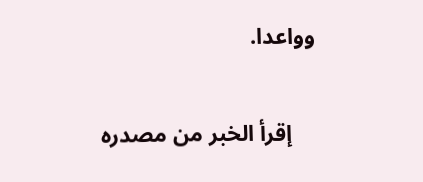وواعدا.

    إقرأ الخبر من مصدره